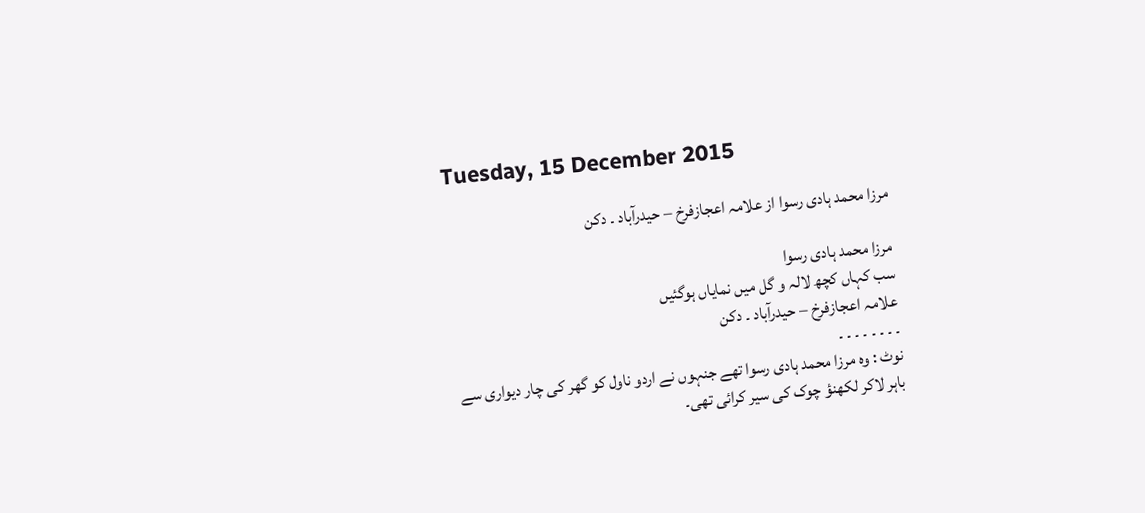Tuesday, 15 December 2015

مرزا محمد ہادی رسوا از علامہ اعجازفرخ – حیدرآباد ۔ دکن

مرزا محمد ہادی رسوا
سب کہاں کچھ لالہ و گل میں نمایاں ہوگئیں
علامہ اعجازفرخ – حیدرآباد ۔ دکن
۔ ۔ ۔ ۔ ۔ ۔ ۔ ۔
نوٹ : وہ مرزا محمد ہادی رسوا تھے جنہوں نے اردو ناول کو گھر کی چار دیواری سے باہر لاکر لکھنؤ چوک کی سیر کرائی تھی۔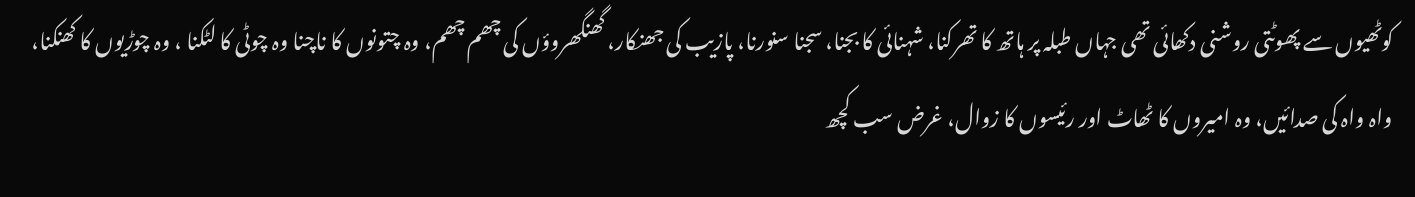کوٹھیوں سے پھوٹتی روشنی دکھائی تھی جہاں طبلہ پر ہاتھ کا تھرکنا، شہنائی کا بجنا، سجنا سنورنا، پازیب کی جھنکار، گھنگھروؤں کی چھم چھم، وہ چتونوں کا ناچنا وہ چوٹی کا لٹکنا ، وہ چوڑیوں کا کھنکنا، واہ واہ کی صدائیں، وہ امیروں کا ٹھاٹ اور رئیسوں کا زوال، غرض سب کچھ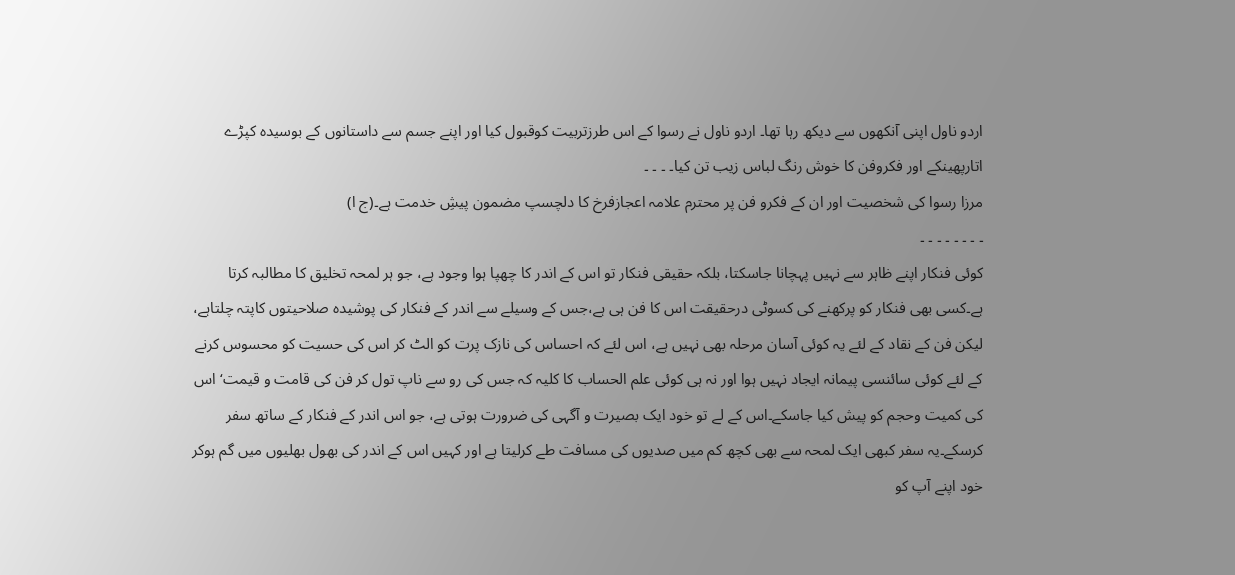اردو ناول اپنی آنکھوں سے دیکھ رہا تھا۔ اردو ناول نے رسوا کے اس طرزتربیت کوقبول کیا اور اپنے جسم سے داستانوں کے بوسیدہ کپڑے اتارپھینکے اور فکروفن کا خوش رنگ لباس زیب تن کیا۔ ۔ ۔ ۔
مرزا رسوا کی شخصیت اور ان کے فکرو فن پر محترم علامہ اعجازفرخ کا دلچسپ مضمون پیشِ خدمت ہے۔(ج ا)
۔ ۔ ۔ ۔ ۔ ۔ ۔ ۔
کوئی فنکار اپنے ظاہر سے نہیں پہچانا جاسکتا، بلکہ حقیقی فنکار تو اس کے اندر کا چھپا ہوا وجود ہے، جو ہر لمحہ تخلیق کا مطالبہ کرتا ہے۔کسی بھی فنکار کو پرکھنے کی کسوٹی درحقیقت اس کا فن ہی ہے،جس کے وسیلے سے اندر کے فنکار کی پوشیدہ صلاحیتوں کاپتہ چلتاہے، لیکن فن کے نقاد کے لئے یہ کوئی آسان مرحلہ بھی نہیں ہے، اس لئے کہ احساس کی نازک پرت کو الٹ کر اس کی حسیت کو محسوس کرنے کے لئے کوئی سائنسی پیمانہ ایجاد نہیں ہوا اور نہ ہی کوئی علم الحساب کا کلیہ کہ جس کی رو سے ناپ تول کر فن کی قامت و قیمت‘ اس کی کمیت وحجم کو پیش کیا جاسکے۔اس کے لے تو خود ایک بصیرت و آگہی کی ضرورت ہوتی ہے، جو اس اندر کے فنکار کے ساتھ سفر کرسکے۔یہ سفر کبھی ایک لمحہ سے بھی کچھ کم میں صدیوں کی مسافت طے کرلیتا ہے اور کہیں اس کے اندر کی بھول بھلیوں میں گم ہوکر خود اپنے آپ کو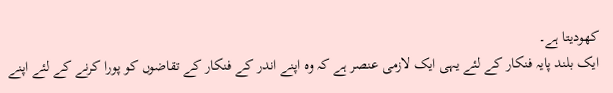کھودیتا ہے۔
ایک بلند پایہ فنکار کے لئے یہی ایک لازمی عنصر ہے کہ وہ اپنے اندر کے فنکار کے تقاضوں کو پورا کرنے کے لئے اپنے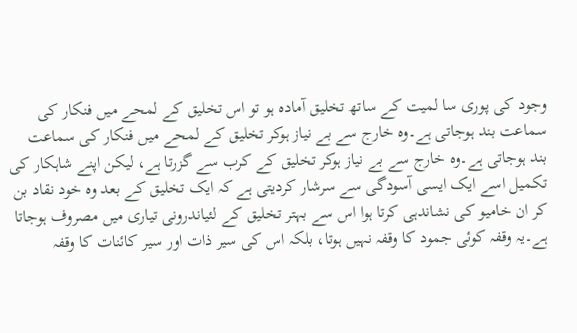وجود کی پوری سا لمیت کے ساتھ تخلیق آمادہ ہو تو اس تخلیق کے لمحے میں فنکار کی سماعت بند ہوجاتی ہے۔وہ خارج سے بے نیاز ہوکر تخلیق کے لمحے میں فنکار کی سماعت بند ہوجاتی ہے۔وہ خارج سے بے نیاز ہوکر تخلیق کے کرب سے گزرتا ہے، لیکن اپنے شاہکار کی تکمیل اسے ایک ایسی آسودگی سے سرشار کردیتی ہے کہ ایک تخلیق کے بعد وہ خود نقاد بن کر ان خامیو کی نشاندہی کرتا ہوا اس سے بہتر تخلیق کے لئیاندرونی تیاری میں مصروف ہوجاتا ہے۔یہ وقفہ کوئی جمود کا وقفہ نہیں ہوتا، بلکہ اس کی سیر ذات اور سیر کائنات کا وقفہ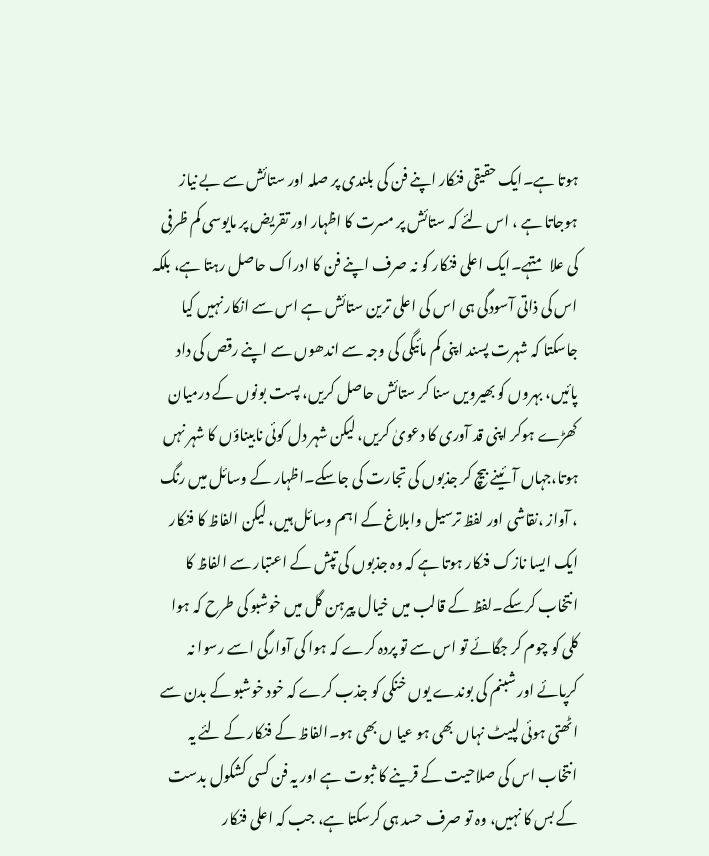ہوتا ہے۔ایک حقیقی فنکار اپنے فن کی بلندی پر صلہ اور ستائش سے بے نیاز ہوجاتا ہے ، اس لئے کہ ستائش پر مسرت کا اظہار اور تقریض پر مایوسی کم ظرفی کی علامتہے۔ایک اعلی فنکار کو نہ صرف اپنے فن کا ادراک حاصل رہتا ہے، بلکہ اس کی ذاتی آسودگی ہی اس کی اعلی ترین ستائش ہے اس سے انکار نہیں کیا جاسکتا کہ شہرت پسند اپنی کم مائیگی کی وجہ سے اندھوں سے اپنے رقص کی داد پائیں، بہروں کو بھیرویں سنا کر ستائش حاصل کریں، پست بونوں کے درمیان کھڑے ہوکر اپنی قد آوری کا دعویٰ کریں، لیکن شہر دل کوئی نابیناؤں کا شہر نہں ہوتا،جہاں آئینے بیچ کر جذبوں کی تجارت کی جاسکے۔اظہار کے وسائل میں رنگ ، آواز ،نقاشی اور لفظ ترسیل وابلاغ کے اہم وسائل ہیں، لیکن الفاظ کا فنکار ایک ایسا نازک فنکار ہوتا ہے کہ وہ جذبوں کی تپش کے اعتبار سے الفاظ کا انتخاب کرسکے۔لفظ کے قالب میں خیال پیرہن گل میں خوشبو کی طرح کہ ہوا کلی کو چوم کر جگائے تو اس سے تو پردہ کرے کہ ہوا کی آوارگی اسے رسوا نہ کرپائے اور شبنم کی بوندے یوں خنکی کو جذب کرے کہ خود خوشبو کے بدن سے اٹھتی ہوئی لپیٹ نہاں بھی ہو عیا ں بھی ہو۔الفاظ کے فنکار کے لئے یہ انتخاب اس کی صلاحیت کے قرینے کا ثبوت ہے اور یہ فن کسی کشکول بدست کے بس کا نہیں، وہ تو صرف حسد ہی کرسکتا ہے، جب کہ اعلی فنکار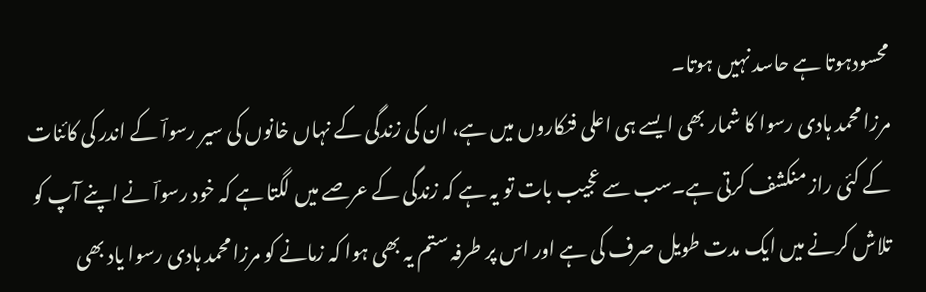محسودہوتا ہے حاسد نہیں ہوتا۔
مرزا محمد ہادی رسوا کا شمار بھی ایسے ہی اعلی فنکاروں میں ہے، ان کی زندگی کے نہاں خانوں کی سیر رسواؔ کے اندر کی کائنات کے کئی راز منکشف کرتی ہے۔سب سے عجیب بات تو یہ ہے کہ زندگی کے عرصے میں لگتا ہے کہ خود رسواؔ نے اپنے آپ کو تلاش کرنے میں ایک مدت طویل صرف کی ہے اور اس پر طرفہ ستم یہ بھی ہوا کہ زمانے کو مرزا محمد ہادی رسوا یاد بھی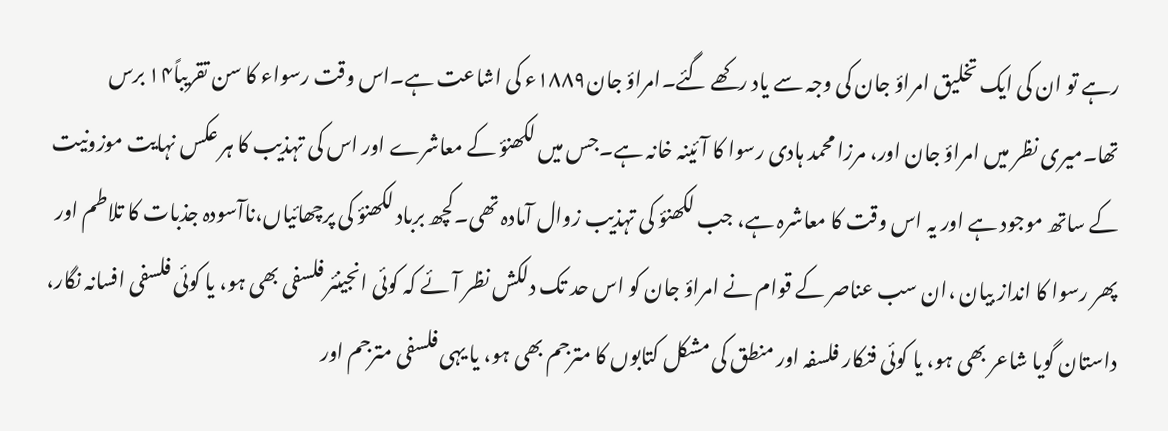رہے تو ان کی ایک تخلیق امراؤ جان کی وجہ سے یاد رکھے گئے۔امراؤ جان۱۸۸۹ء کی اشاعت ہے۔اس وقت رسواء کا سن تقریباً۱۴ برس تھا۔میری نظر میں امراؤ جان اور، مرزا محمد ہادی رسوا کا آئینہ خانہ ہے۔جس میں لکھنؤ کے معاشرے اور اس کی تہذیب کا ہر عکس نہایت موزونیت کے ساتھ موجود ہے اور یہ اس وقت کا معاشرہ ہے، جب لکھنؤ کی تہذیب زوال آمادہ تھی۔کچھ برباد لکھنؤ کی پرچھائیاں،ناآسودہ جذبات کا تلاطم اور پھر رسوا کا انداز بیان ،ان سب عناصر کے قوام نے امراؤ جان کو اس حد تک دلکش نظر آئے کہ کوئی انجینئر فلسفی بھی ہو، یا کوئی فلسفی افسانہ نگار، داستان گویا شاعر بھی ہو، یا کوئی فنکار فلسفہ اور منطق کی مشکل کتابوں کا مترجم بھی ہو، یا یہی فلسفی مترجم اور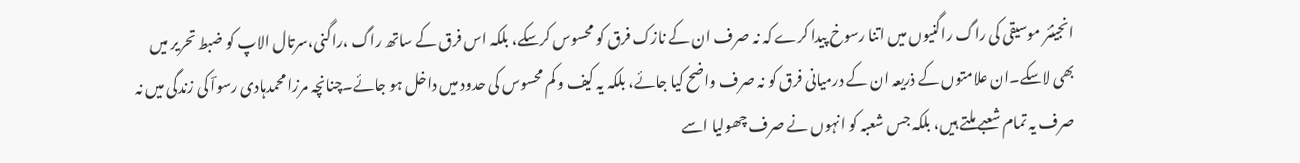انجینئر موسیقی کی راگ راگنیوں میں اتنا رسوخ پیدا کرے کہ نہ صرف ان کے نازک فرق کو محسوس کرسکے، بلکہ اس فرق کے ساتھ راگ ،راگنی،سرتال الاپ کو ضبط تحریر میں بھی لاسکے۔ان علامتوں کے ذریعہ ان کے درمیانی فرق کو نہ صرف واضح کیا جائے، بلکہ یہ کیف و کم محسوس کی حدود میں داخل ہو جائے۔چنانچہ مرزا محمدہادی رسواؔ کی زندگی میں نہ صرف یہ تمام شعبے ملتے ہیں، بلکہ جس شعبہ کو انہوں نے صرف چھولیا اسے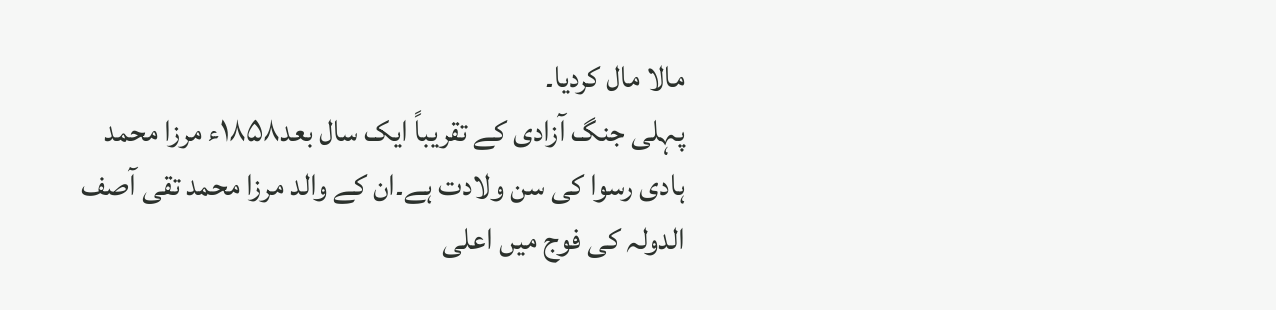مالا مال کردیا۔
پہلی جنگ آزادی کے تقریباً ایک سال بعد۱۸۵۸ء مرزا محمد ہادی رسوا کی سن ولادت ہے۔ان کے والد مرزا محمد تقی آصف الدولہ کی فوج میں اعلی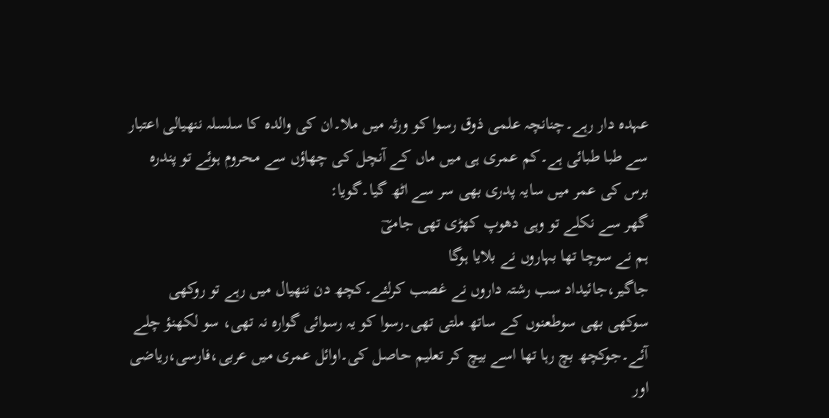عہدہ دار رہے۔چنانچہ علمی ذوق رسوا کو ورثہ میں ملا۔ان کی والدہ کا سلسلہ ننھیالی اعتبار سے طبا طبائی ہے۔کم عمری ہی میں ماں کے آنچل کی چھاؤں سے محروم ہوئے تو پندرہ برس کی عمر میں سایہ پدری بھی سر سے اٹھ گیا۔گویا:
گھر سے نکلے تو وہی دھوپ کھڑی تھی جامیؔ
ہم نے سوچا تھا بہاروں نے بلایا ہوگا
جاگیر،جائیداد سب رشتہ داروں نے غصب کرلئے۔کچھ دن ننھیال میں رہے تو روکھی سوکھی بھی سوطعنوں کے ساتھ ملتی تھی۔رسوا کو یہ رسوائی گوارہ نہ تھی، سو لکھنؤ چلے آئے۔جوکچھ بچ رہا تھا اسے بیچ کر تعلیم حاصل کی۔اوائل عمری میں عربی،فارسی،ریاضی اور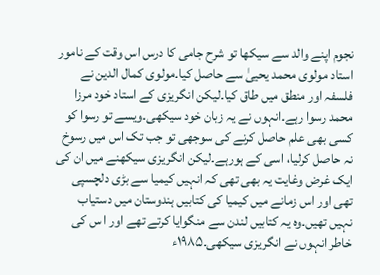نجوم اپنے والد سے سیکھا تو شرح جامی کا درس اس وقت کے نامور استاد مولوی محمد یحییٰ سے حاصل کیا۔مولوی کمال الدین نے فلسفہ اور منطق میں طاق کیا۔لیکن انگریزی کے استاد خود مرزا محمد رسوا رہے۔انہوں نے یہ زبان خود سیکھی۔ویسے تو رسوا کو کسی بھی علم حاصل کرنے کی سوجھی تو جب تک اس میں رسوخ نہ حاصل کرلیا، اسی کے ہورہے۔لیکن انگریزی سیکھنے میں ان کی ایک غرض وغایت یہ بھی تھی کہ انہیں کیمیا سے بڑی دلچسپی تھی اور اس زمانے میں کیمیا کی کتابیں ہندوستان میں دستیاب نہیں تھیں۔وہ یہ کتابیں لندن سے منگوایا کرتے تھے اور ا س کی خاطر انہوں نے انگریزی سیکھی۔۱۹۸۵ء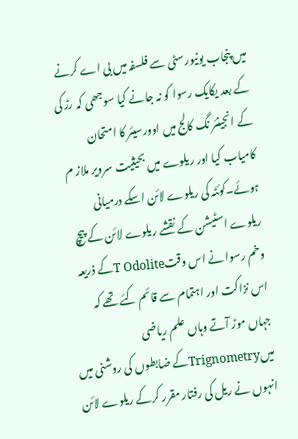میں پنجاب یونیورسٹی سے فلسفہ میں بی اے کرنے کے بعد یکایک رسوا کو نہ جانے کیا سوجھی کہ رڑ کی کے انجینئر نگ کالج میں اوورسیئر کا امتحان کامیاب کیا اور ریلوے میں بحیثیت سرویر ملاز م ہوئے۔کوئٹہ کی ریلوے لائن اسکے درمیانی ریلوے اسٹیشن کے نقشے ریلوے لائن کے پیچ وخم رسوا نے اس وقتT Odoliteکے ذریعہ اس نزاکت اور اہتمام سے قائم کئے تھے کہ جہاں موڑ آتے وہاں علم ریاضی میںTrignometryکے ضابطوں کی روشنی میں انہوں نے ریل کی رفتار مقرر کرکے ریلوے لائن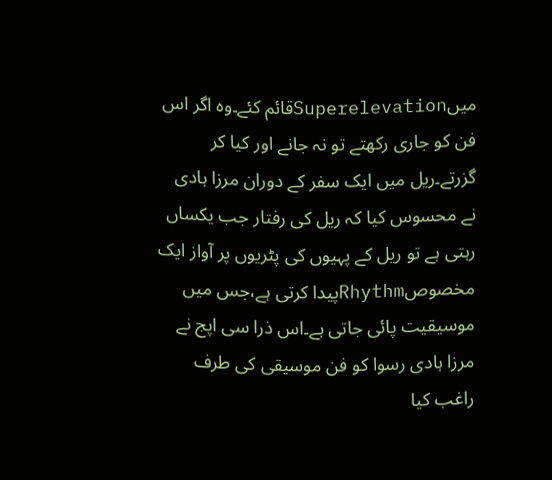میںSuperelevationقائم کئے۔وہ اگر اس فن کو جاری رکھتے تو نہ جانے اور کیا کر گزرتے۔ریل میں ایک سفر کے دوران مرزا ہادی نے محسوس کیا کہ ریل کی رفتار جب یکساں رہتی ہے تو ریل کے پہیوں کی پٹریوں پر آواز ایک مخصوصRhythmپیدا کرتی ہے،جس میں موسیقیت پائی جاتی ہے۔اس ذرا سی اپج نے مرزا ہادی رسوا کو فن موسیقی کی طرف راغب کیا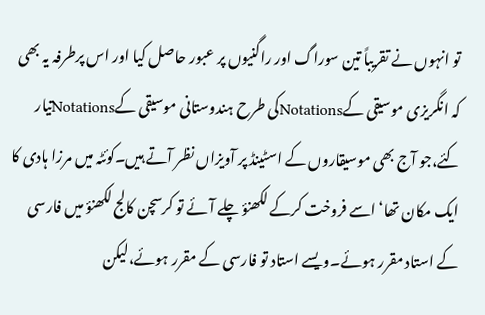تو انہوں نے تقریباً تین سوراگ اور راگنیوں پر عبور حاصل کیا اور اس پرطرفہ یہ بھی کہ انگریزی موسیقی کےNotationsکی طرح ہندوستانی موسیقی کےNotationsتیار کئے،جو آج بھی موسیقاروں کے اسٹینڈ پر آویزاں نظر آتے ہیں۔کوئٹہ میں مرزا ہادی کا ایک مکان تھا‘ اسے فروخت کرکے لکھنؤ چلے آئے تو کرسچن کالج لکھنؤ میں فارسی کے استاد مقرر ہوئے۔ویسے استاد تو فارسی کے مقرر ہوئے،لیکن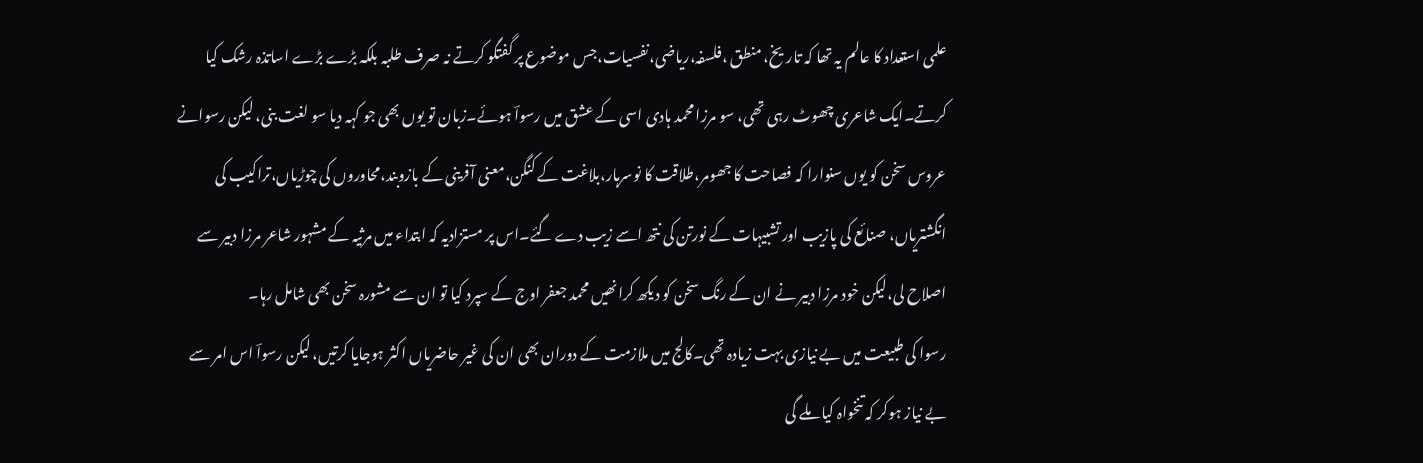علمی استعداد کا عالم یہ تھا کہ تاریخ، منطق ،فلسفہ،ریاضی،نفسیات،جس موضوع پر گفتگو کرتے نہ صرف طلبہ بلکہ بڑے بڑے اساتذہ رشک کیا کرتے۔ایک شاعری چھوٹ رہی تھی، سو مرزا محمد ہادی اسی کے عشق میں رسواؔ ہوئے۔زبان تو یوں بھی جو کہہ دیا سو لغت بنی، لیکن رسوانے عروس سخن کو یوں سنوارا کہ فصاحت کا جھومر،طلاقت کا نوسرہار،بلاغت کے کنگن،معنی آفرینی کے بازوبند،محاوروں کی چوڑیاں،تراکیب کی انگشتریاں، صنائع کی پازیب اور تشبیہات کے نورتن کی نتھ اسے زیب دے گئے۔اس پر مستزادیہ کہ ابتداء میں مرثیہ کے مشہور شاعر مرزا دبیر سے اصلاح لی،لیکن خود مرزا دبیر نے ان کے رنگ سخن کو دیکھ کرانھیں محمد جعفر اوج کے سپرد کیا تو ان سے مشورہ سخن بھی شامل رہا۔
رسوا کی طبیعت میں بے نیازی بہت زیادہ تھی۔کالج میں ملازمت کے دوران بھی ان کی غیر حاضریاں اکثر ہوجایا کرتیں، لیکن رسواؔ اس امر سے بے نیاز ہوکر کہ تنخواہ کیا ملے گی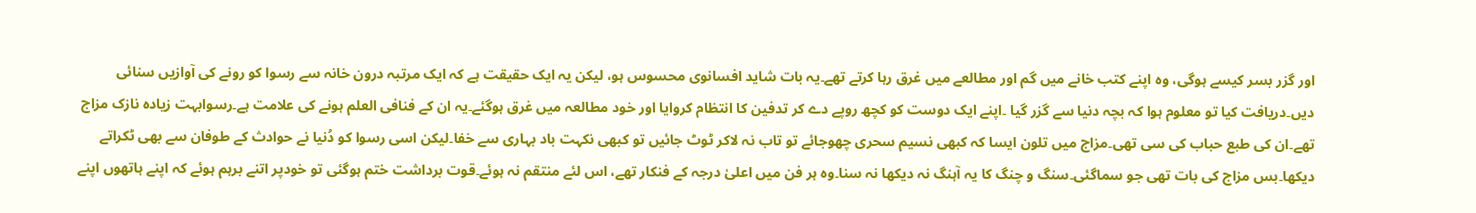اور گزر بسر کیسے ہوگی، وہ اپنے کتب خانے میں گم اور مطالعے میں غرق رہا کرتے تھے۔یہ بات شاید افسانوی محسوس ہو، لیکن یہ ایک حقیقت ہے کہ ایک مرتبہ درون خانہ سے رسوا کو رونے کی آوازیں سنائی دیں۔دریافت کیا تو معلوم ہوا کہ بچہ دنیا سے گزر گیا ۔اپنے ایک دوست کو کچھ روپے دے کر تدفین کا انتظام کروایا اور خود مطالعہ میں غرق ہوگئے۔یہ ان کے فنافی العلم ہونے کی علامت ہے۔رسوابہت زیادہ نازک مزاج تھے۔ان کی طبع حباب کی سی تھی۔مزاج میں تلون ایسا کہ کبھی نسیم سحری چھوجائے تو تاب نہ لاکر ٹوٹ جائیں تو کبھی نکہت باد بہاری سے خفا۔لیکن اسی رسوا کو دُنیا نے حوادث کے طوفان سے بھی ٹکراتے دیکھا۔بس مزاج کی بات تھی جو سماگئی۔سنگ و چنگ کا یہ آہنگ نہ دیکھا نہ سنا۔وہ ہر فن میں اعلیٰ درجہ کے فنکار تھے، اس لئے منتقم نہ ہوئے۔قوت برداشت ختم ہوگئی تو خودپر اتنے برہم ہوئے کہ اپنے ہاتھوں اپنے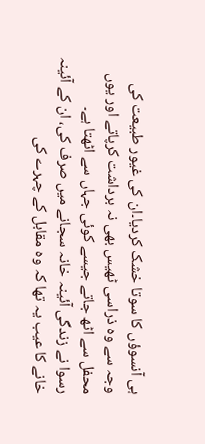ہی آنسوؤں کا سوتا خشک کردیا۔ان کی غیور طبیعت کی وجہ سے وہ ذراسی ٹھیس بھی نہ برداشت کرپاتے اور یوں محفل سے اٹھ جاتے جیسے کوئی جہاں سے اٹھتا ہے۔
رسوا نے زندگی آئینہ خانہ سجانے میں صرف کی، ان کے آئینہ خانے کا عیب یہ تھا کہ وہ مقابل کے چہرے کی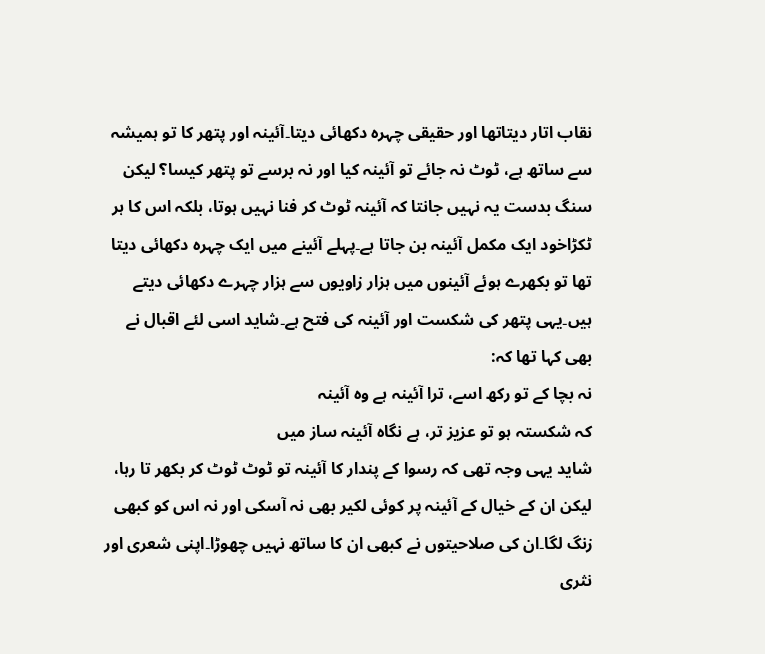نقاب اتار دیتاتھا اور حقیقی چہرہ دکھائی دیتا۔آئینہ اور پتھر کا تو ہمیشہ سے ساتھ ہے، ٹوٹ نہ جائے تو آئینہ کیا اور نہ برسے تو پتھر کیسا؟ لیکن سنگ بدست یہ نہیں جانتا کہ آئینہ ٹوٹ کر فنا نہیں ہوتا، بلکہ اس کا ہر ٹکڑاخود ایک مکمل آئینہ بن جاتا ہے۔پہلے آئینے میں ایک چہرہ دکھائی دیتا تھا تو بکھرے ہوئے آئینوں میں ہزار زاویوں سے ہزار چہرے دکھائی دیتے ہیں۔یہی پتھر کی شکست اور آئینہ کی فتح ہے۔شاید اسی لئے اقبال نے بھی کہا تھا کہ:
نہ بچا کے تو رکھ اسے، ترا آئینہ ہے وہ آئینہ
کہ شکستہ ہو تو عزیز تر، ہے نگاہ آئینہ ساز میں
شاید یہی وجہ تھی کہ رسوا کے پندار کا آئینہ تو ٹوٹ ٹوٹ کر بکھر تا رہا، لیکن ان کے خیال کے آئینہ پر کوئی لکیر بھی نہ آسکی اور نہ اس کو کبھی زنگ لگا۔ان کی صلاحیتوں نے کبھی ان کا ساتھ نہیں چھوڑا۔اپنی شعری اور نثری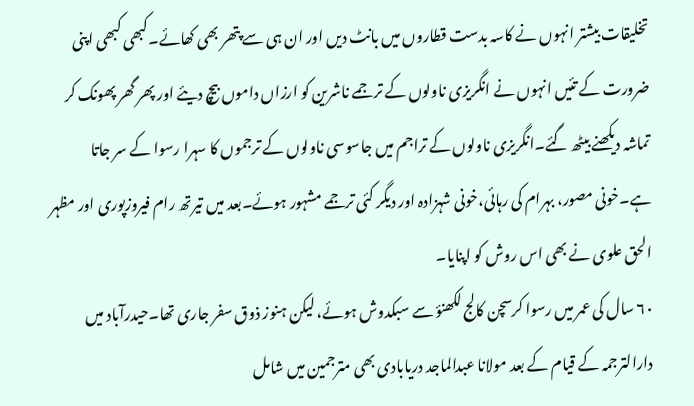تخلیقات بیشتر انہوں نے کاسہ بدست قطاروں میں بانٹ دیں اور ان ہی سے پتھر بھی کھائے۔کبھی کبھی اپنی ضرورت کے تئیں انہوں نے انگریزی ناولوں کے ترجمے ناشرین کو ارزاں داموں بیچ دیئے اور پھر گھر پھونک کر تماشہ دیکھنے بیٹھ گئے۔انگریزی ناولوں کے تراجم میں جاسوسی ناولوں کے ترجموں کا سہرا رسوا کے سر جاتا ہے۔خونی مصور، بہرام کی رہائی،خونی شہزادہ اور دیگر کئی ترجمے مشہور ہوئے۔بعد میں تیرتھ رام فیروزپوری اور مظہر الحق علوی نے بھی اس روش کو اپنایا۔
۶۰ سال کی عمر میں رسوا کرسچن کالج لکھنؤ سے سبکدوش ہوئے، لیکن ہنوز ذوق سفر جاری تھا۔حیدرآباد میں دارالترجمہ کے قیام کے بعد مولانا عبدالماجد دریابادی بھی مترجمین میں شامل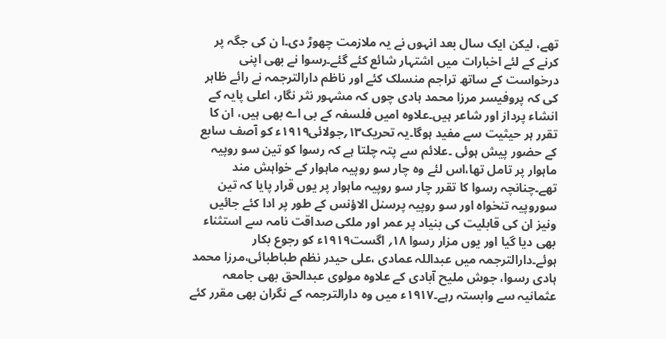تھے، لیکن ایک سال بعد انہوں نے یہ ملازمت چھوڑ دی۔ا ن کی جگہ پر کرنے کے لئے اخبارات میں اشتہار شائع کئے گئے۔رسوا نے بھی اپنی درخواست کے ساتھ تراجم منسلک کئے اور ناظم دارالترجمہ نے رائے ظاہر کی کہ پروفیسر مرزا محمد ہادی چوں کہ مشہور نثر نگار، اعلی پایہ کے انشاء پرداز اور شاعر ہیں۔علاوہ امیں فلسفہ کے بی اے بھی ہیں، ان کا تقرر ہر حیثیت سے مفید ہوگا۔یہ تحریک۱۳؍جولائی۱۹۱۹ء کو آصف سابع کے حضور پیش ہوئی ۔علائم سے پتہ چلتا ہے کہ رسوا کو تین سو روپیہ ماہوار پر تامل تھا،اس لئے وہ چار سو روپیہ ماہوار کے خواہش مند تھے۔چنانچہ رسوا کا تقرر چار سو روپیہ ماہوار پر یوں قرار پایا کہ تین سوروپیہ تنخواہ اور سو روپیہ پرسنل الاؤنس کے طور پر ادا کئے جائیں ونیز ان کی قابلیت کی بنیاد پر عمر اور ملکی صداقت نامہ سے استثناء بھی دیا گیا اور یوں مزار رسوا ۱۸؍ اگست۱۹۱۹ء کو رجوع بکار ہوئے۔دارالترجمہ میں عبداللہ عمادی ،علی حیدر نظم طباطبائی،مرزا محمد ہادی رسوا، جوش ملیح آبادی کے علاوہ مولوی عبدالحق بھی جامعہ عثمانیہ سے وابستہ رہے۔۱۹۱۷ء میں وہ دارالترجمہ کے نگران بھی مقرر کئے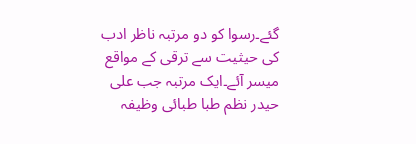گئے۔رسوا کو دو مرتبہ ناظر ادب کی حیثیت سے ترقی کے مواقع میسر آئے۔ایک مرتبہ جب علی حیدر نظم طبا طبائی وظیفہ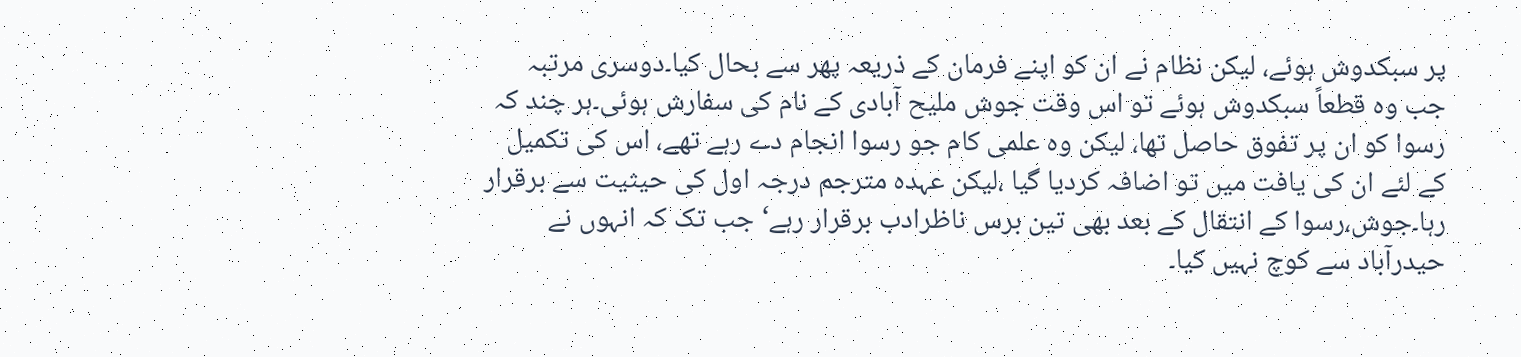پر سبکدوش ہوئے، لیکن نظام نے ان کو اپنے فرمان کے ذریعہ پھر سے بحال کیا۔دوسری مرتبہ جب وہ قطعاً سبکدوش ہوئے تو اس وقت جوش ملیح آبادی کے نام کی سفارش ہوئی۔ہر چند کہ رسوا کو ان پر تفوق حاصل تھا، لیکن وہ علمی کام جو رسوا انجام دے رہے تھے، اس کی تکمیل کے لئے ان کی یافت میں تو اضافہ کردیا گیا ،لیکن عہدہ مترجم درجہ اول کی حیثیت سے برقرار رہا۔جوش،رسوا کے انتقال کے بعد بھی تین برس ناظرادب برقرار رہے‘جب تک کہ انہوں نے حیدرآباد سے کوچ نہیں کیا۔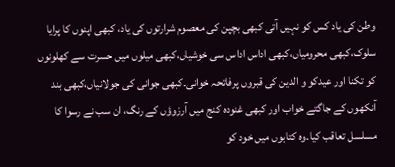وطن کی یاد کس کو نہیں آتی کبھی بچپن کی معصوم شرارتوں کی یاد، کبھی اپنوں کا پرایا سلوک،کبھی محرومیاں،کبھی اداس اداس سی خوشیاں،کبھی میلوں میں حسرت سے کھلونوں کو تکنا اور عیدکو و الدین کی قبروں پرفاتحہ خوانی۔کبھی جوانی کی جولانیاں،کبھی بند آنکھوں کے جاگتے خواب اور کبھی غنودہ کنج میں آرزوؤں کے رنگ، ان سب نے رسوا کا مسلسل تعاقب کیا۔وہ کتابوں میں خود کو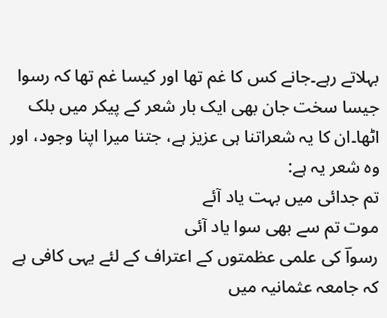بہلاتے رہے۔جانے کس کا غم تھا اور کیسا غم تھا کہ رسوا جیسا سخت جان بھی ایک بار شعر کے پیکر میں بلک اٹھا۔ان کا یہ شعراتنا ہی عزیز ہے، جتنا میرا اپنا وجود، اور وہ شعر یہ ہے:
تم جدائی میں بہت یاد آئے
موت تم سے بھی سوا یاد آئی
رسواؔ کی علمی عظمتوں کے اعتراف کے لئے یہی کافی ہے کہ جامعہ عثمانیہ میں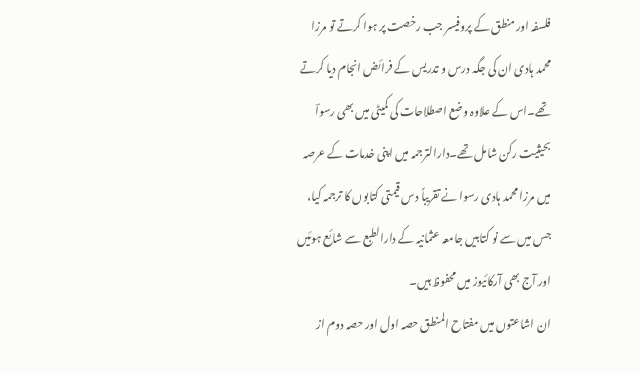فلسفہ اور منطق کے پروفیسر جب رخصت پر ہوا کرتے تو مرزا محمد ہادی ان کی جگہ درس و تدریس کے فرائض انجام دیا کرتے تھے۔اس کے علاوہ وضع اصطلاحات کی کمیٹی میں بھی رسواؔ بحیثیت رکن شامل تھے۔دارالترجمہ میں اپنی خدمات کے عرصہ میں مرزا محمد ہادی رسوا نے تقریباً دس قیمتی کتابوں کا ترجمہ کیا، جس میں سے نو کتابیں جامعہ عثمانیہ کے دارالطبع سے شائع ہوئیں اور آج بھی آرکائیوز میں محفوظ ہیں۔
ان اشاعتوں میں مفتاح المنطق حصہ اول اور حصہ دوم از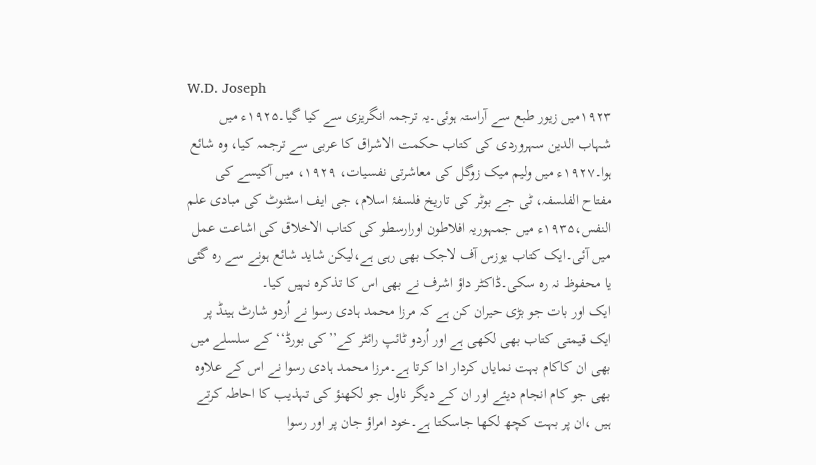W.D. Joseph
۱۹۲۳میں زیور طبع سے آراستہ ہوئی۔یہ ترجمہ انگریزی سے کیا گیا۔۱۹۲۵ء میں شہاب الدین سہروردی کی کتاب حکمت الاشراق کا عربی سے ترجمہ کیا، وہ شائع ہوا۔۱۹۲۷ء میں ولیم میک زوگل کی معاشرتی نفسیات، ۱۹۲۹، میں آکیسے کی مفتاح الفلسفہ، ٹی جے بوٹر کی تاریخ فلسفۂ اسلام، جی ایف اسٹنوٹ کی مبادی علم النفس،۱۹۳۵ء میں جمہوریہ افلاطون اورارسطو کی کتاب الاخلاق کی اشاعت عمل میں آئی۔ایک کتاب یوزس آف لاجک بھی رہی ہے،لیکن شاید شائع ہونے سے رہ گئی یا محفوظ نہ رہ سکی۔ڈاکٹر داؤ اشرف نے بھی اس کا تذکرہ نہیں کیا۔
ایک اور بات جو بڑی حیران کن ہے کہ مرزا محمد ہادی رسوا نے اُردو شارٹ ہینڈ پر ایک قیمتی کتاب بھی لکھی ہے اور اُردو ٹائپ رائٹر کے’’کی بورڈ‘‘ کے سلسلے میں بھی ان کاکام بہت نمایاں کردار ادا کرتا ہے۔مرزا محمد ہادی رسوا نے اس کے علاوہ بھی جو کام انجام دیئے اور ان کے دیگر ناول جو لکھنؤ کی تہذیب کا احاطہ کرتے ہیں ،ان پر بہت کچھ لکھا جاسکتا ہے۔خود امراؤ جان پر اور رسوا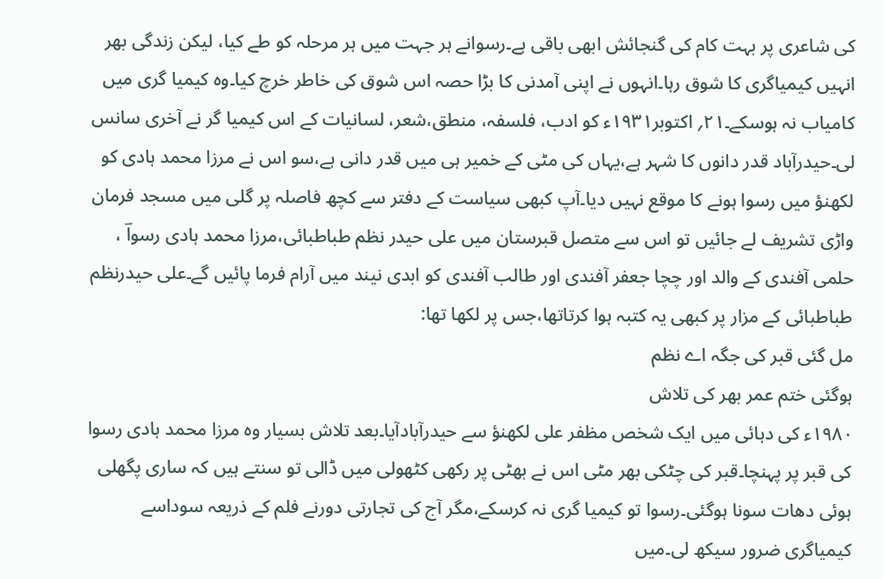کی شاعری پر بہت کام کی گنجائش ابھی باقی ہے۔رسوانے ہر جہت میں ہر مرحلہ کو طے کیا، لیکن زندگی بھر انہیں کیمیاگری کا شوق رہا۔انہوں نے اپنی آمدنی کا بڑا حصہ اس شوق کی خاطر خرچ کیا۔وہ کیمیا گری میں کامیاب نہ ہوسکے۔۲۱؍ اکتوبر۱۹۳۱ء کو ادب، فلسفہ، منطق،شعر، لسانیات کے اس کیمیا گر نے آخری سانس لی۔حیدرآباد قدر دانوں کا شہر ہے،یہاں کی مٹی کے خمیر ہی میں قدر دانی ہے،سو اس نے مرزا محمد ہادی کو لکھنؤ میں رسوا ہونے کا موقع نہیں دیا۔آپ کبھی سیاست کے دفتر سے کچھ فاصلہ پر گلی میں مسجد فرمان واڑی تشریف لے جائیں تو اس سے متصل قبرستان میں علی حیدر نظم طباطبائی،مرزا محمد ہادی رسواؔ ، حلمی آفندی کے والد اور چچا جعفر آفندی اور طالب آفندی کو ابدی نیند میں آرام فرما پائیں گے۔علی حیدرنظم طباطبائی کے مزار پر کبھی یہ کتبہ ہوا کرتاتھا،جس پر لکھا تھا:
مل گئی قبر کی جگہ اے نظم
ہوگئی ختم عمر بھر کی تلاش
۱۹۸۰ء کی دہائی میں ایک شخص مظفر علی لکھنؤ سے حیدرآبادآیا۔بعد تلاش بسیار وہ مرزا محمد ہادی رسوا کی قبر پر پہنچا۔قبر کی چٹکی بھر مٹی اس نے بھٹی پر رکھی کٹھولی میں ڈالی تو سنتے ہیں کہ ساری پگھلی ہوئی دھات سونا ہوگئی۔رسوا تو کیمیا گری نہ کرسکے،مگر آج کی تجارتی دورنے فلم کے ذریعہ سوداسے کیمیاگری ضرور سیکھ لی۔میں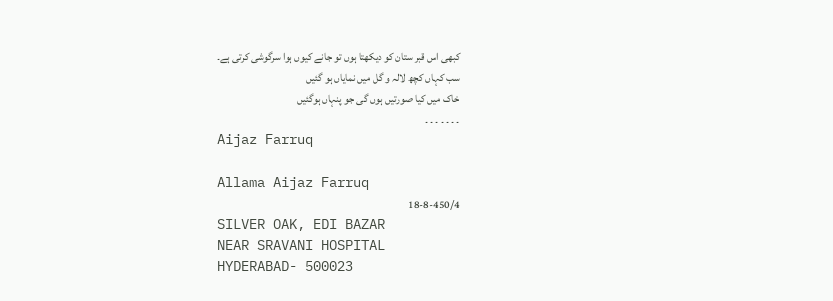کبھی اس قبر ستان کو دیکھتا ہوں تو جانے کیوں ہوا سرگوشی کرتی ہے۔
سب کہاں کچھ لالہ و گل میں نمایاں ہو گئیں
خاک میں کیا صورتیں ہوں گی جو پنہاں ہوگئیں
۔ ۔ ۔ ۔ ۔ ۔ ۔
Aijaz Farruq

Allama Aijaz Farruq
18-8-450/4
SILVER OAK, EDI BAZAR
NEAR SRAVANI HOSPITAL
HYDERABAD- 500023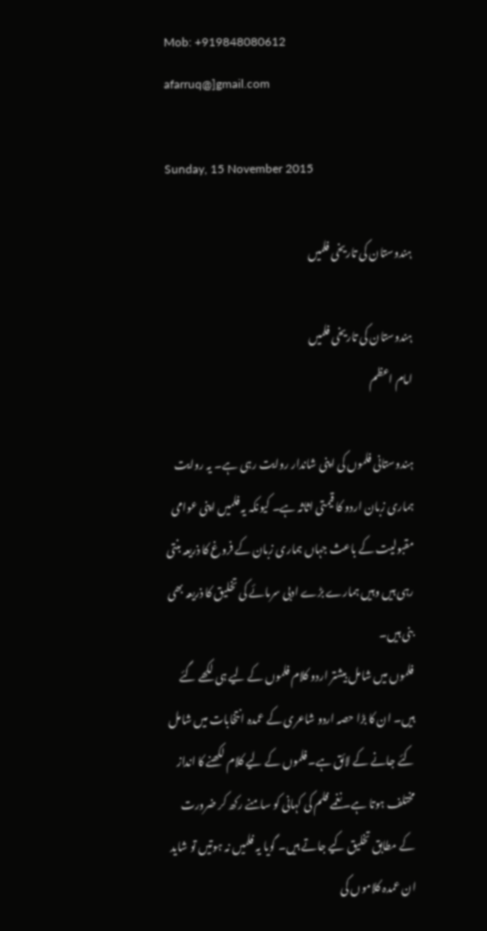Mob: +919848080612
afarruq@]gmail.com

Sunday, 15 November 2015

ہندوستان کی تاریخی فلمیں

ہندوستان کی تاریخی فلمیں
امام اعظم

ہندوستانی فلموں کی اپنی شاندار روایت رہی ہے۔ یہ روایت ہماری زبان اردو کا قیمتی اثاثہ ہے۔ کیونکہ یہ فلمیں اپنی عوامی مقبولیت کے باعث جہاں ہماری زبان کے فروغ کا ذریعہ بنتی رہی ہیں وہیں ہمارے بڑے ادبی سرمائے کی تخلیق کا ذریعہ بھی بنی ہیں۔
فلموں میں شامل بیشتر اردو کلام فلموں کے لیے ہی لکھے گئے ہیں۔ ان کا بڑا حصہ اردو شاعری کے عمدہ انتخابات میں شامل کئے جانے کے لائق ہے۔ فلموں کے لیے کلام لکھنے کا انداز مختلف ہوتا ہے۔ نغمے فلم کی کہانی کو سامنے رکھ کر ضرورت کے مطابق تخلیق کیے جاتے ہیں۔ گویا یہ فلمیں نہ ہوتیں تو شاید ان عمدہ کلاموں کی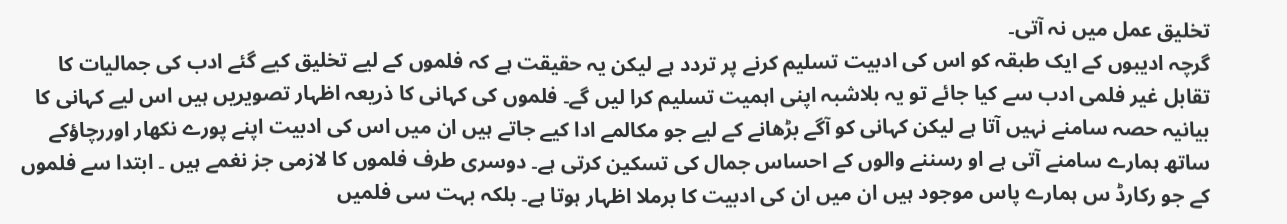تخلیق عمل میں نہ آتی۔
گرچہ ادیبوں کے ایک طبقہ کو اس کی ادبیت تسلیم کرنے پر تردد ہے لیکن یہ حقیقت ہے کہ فلموں کے لیے تخلیق کیے گئے ادب کی جمالیات کا تقابل غیر فلمی ادب سے کیا جائے تو یہ بلاشبہ اپنی اہمیت تسلیم کرا لیں گے۔ فلموں کی کہانی کا ذریعہ اظہار تصویریں ہیں اس لیے کہانی کا بیانیہ حصہ سامنے نہیں آتا ہے لیکن کہانی کو آگے بڑھانے کے لیے جو مکالمے ادا کیے جاتے ہیں ان میں اس کی ادبیت اپنے پورے نکھار اوررچاؤکے ساتھ ہمارے سامنے آتی ہے او رسننے والوں کے احساس جمال کی تسکین کرتی ہے۔ دوسری طرف فلموں کا لازمی جز نغمے ہیں ۔ ابتدا سے فلموں کے جو رکارڈ س ہمارے پاس موجود ہیں ان میں ان کی ادبیت کا برملا اظہار ہوتا ہے۔ بلکہ بہت سی فلمیں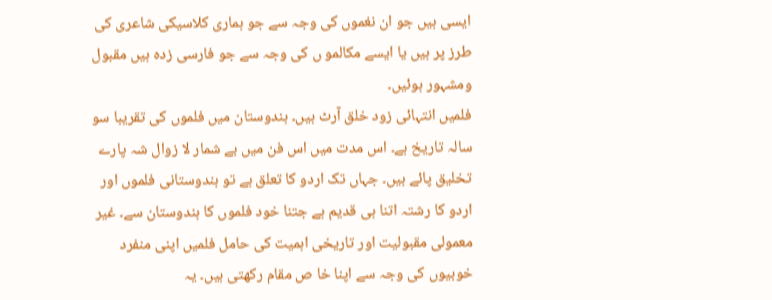ایسی ہیں جو ان نغموں کی وجہ سے جو ہماری کلاسیکی شاعری کی طرز پر ہیں یا ایسے مکالمو ں کی وجہ سے جو فارسی زدہ ہیں مقبول ومشہور ہوئیں۔
فلمیں انتہائی زود خلق آرٹ ہیں۔ ہندوستان میں فلموں کی تقریبا سو سالہ تاریخ ہے۔ اس مدت میں اس فن میں بے شمار لا زوال شہ پارے تخلیق پائے ہیں۔ جہاں تک اردو کا تعلق ہے تو ہندوستانی فلموں اور اردو کا رشتہ اتنا ہی قدیم ہے جتنا خود فلموں کا ہندوستان سے۔ غیر معمولی مقبولیت اور تاریخی اہمیت کی حامل فلمیں اپنی منفرد خوبیوں کی وجہ سے اپنا خا ص مقام رکھتی ہیں۔ یہ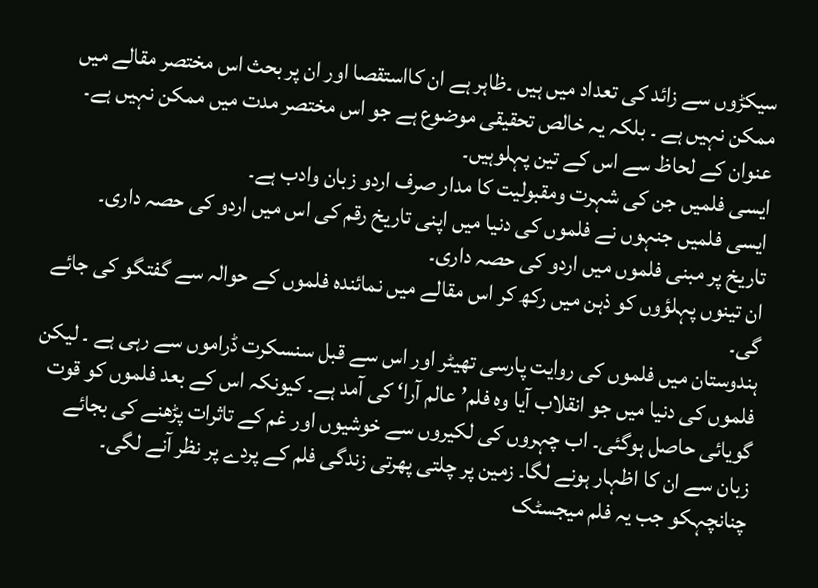سیکڑوں سے زائد کی تعداد میں ہیں ۔ظاہر ہے ان کااستقصا اور ان پر بحث اس مختصر مقالے میں ممکن نہیں ہے ۔ بلکہ یہ خالص تحقیقی موضوع ہے جو اس مختصر مدت میں ممکن نہیں ہے۔
عنوان کے لحاظ سے اس کے تین پہلوہیں۔
ایسی فلمیں جن کی شہرت ومقبولیت کا مدار صرف اردو زبان وادب ہے۔
ایسی فلمیں جنہوں نے فلموں کی دنیا میں اپنی تاریخ رقم کی اس میں اردو کی حصہ داری۔
تاریخ پر مبنی فلموں میں اردو کی حصہ داری۔
ان تینوں پہلؤوں کو ذہن میں رکھ کر اس مقالے میں نمائندہ فلموں کے حوالہ سے گفتگو کی جائے گی۔
ہندوستان میں فلموں کی روایت پارسی تھیٹر اور اس سے قبل سنسکرت ڈراموں سے رہی ہے ۔ لیکن فلموں کی دنیا میں جو انقلاب آیا وہ فلم’ عالم آرا‘ کی آمد ہے۔ کیونکہ اس کے بعد فلموں کو قوت گویائی حاصل ہوگئی۔ اب چہروں کی لکیروں سے خوشیوں اور غم کے تاثرات پڑھنے کی بجائے زبان سے ان کا اظہار ہونے لگا۔ زمین پر چلتی پھرتی زندگی فلم کے پردے پر نظر آنے لگی۔ چنانچہکو جب یہ فلم میجسٹک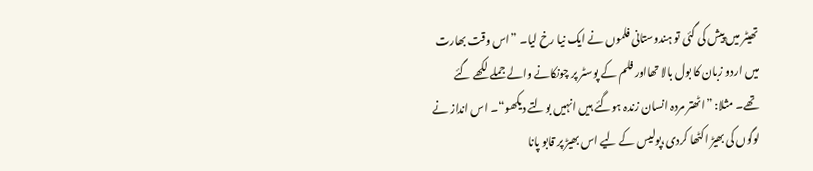تھیٹر میں پیش کی گئی تو ہندوستانی فلموں نے ایک نیا رخ لیا۔ ”اس وقت بھارت میں اردو زبان کا بول بالا تھااور فلم کے پوسٹر پر چونکانے والے جملے لکھے گئے تھے۔ مثلا: ”اٹھتر مردہ انسان زندہ ہوگئے ہیں انہیں بولتے دیکھو“۔ اس انداز نے لوگوں کی بھیڑ اکٹھا کردی،پولیس کے لیے اس بھیڑ پر قابو پانا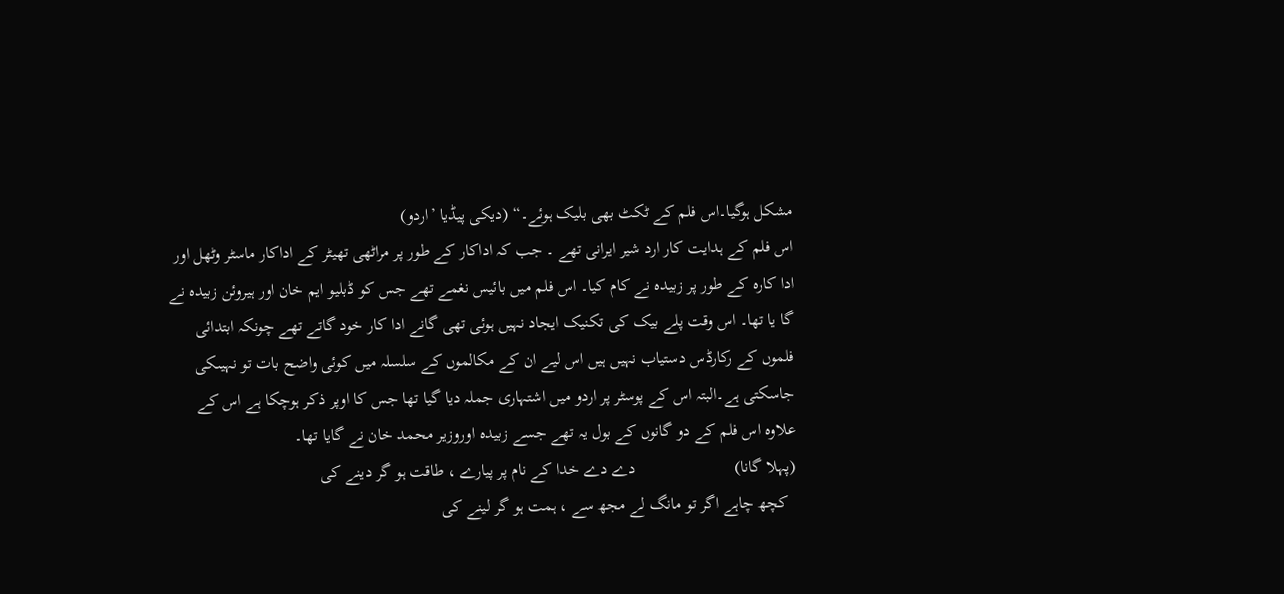مشکل ہوگیا۔اس فلم کے ٹکٹ بھی بلیک ہوئے۔“ (دیکی پیڈیا ’اردو)
اس فلم کے ہدایت کار ارد شیر ایرانی تھے ۔ جب کہ اداکار کے طور پر مراٹھی تھیٹر کے اداکار ماسٹر وٹھل اور ادا کارہ کے طور پر زبیدہ نے کام کیا۔ اس فلم میں بائیس نغمے تھے جس کو ڈبلیو ایم خان اور ہیروئن زبیدہ نے گا یا تھا۔ اس وقت پلے بیک کی تکنیک ایجاد نہیں ہوئی تھی گانے ادا کار خود گاتے تھے چونکہ ابتدائی فلموں کے رکارڈس دستیاب نہیں ہیں اس لیے ان کے مکالموں کے سلسلہ میں کوئی واضح بات تو نہیںکی جاسکتی ہے۔البتہ اس کے پوسٹر پر اردو میں اشتہاری جملہ دیا گیا تھا جس کا اوپر ذکر ہوچکا ہے اس کے علاوہ اس فلم کے دو گانوں کے بول یہ تھے جسے زبیدہ اوروزیر محمد خان نے گایا تھا۔
(پہلا گانا)                       دے دے خدا کے نام پر پیارے ، طاقت ہو گر دینے کی
  کچھ چاہے اگر تو مانگ لے مجھ سے ، ہمت ہو گر لینے کی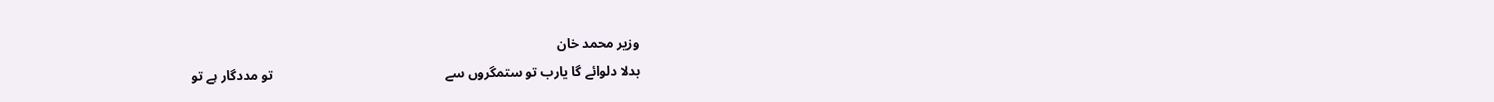وزیر محمد خان
بدلا دلوائے گا یارب تو ستمگروں سے                                                   تو مددگار ہے تو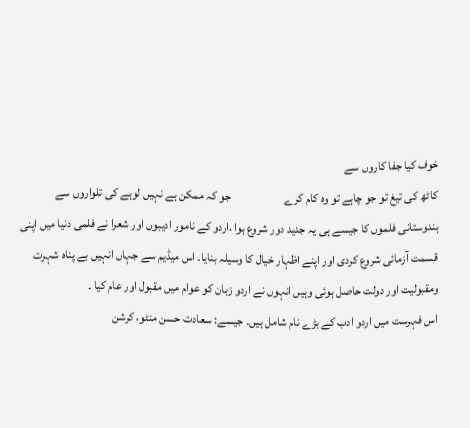خوف کیا جفا کاروں سے
کاٹھ کی تیغ تو جو چاہے تو وہ کام کرے                      جو کہ ممکن ہے نہیں لوہے کی تلواروں سے
ہندوستانی فلموں کا جیسے ہی یہ جدید دور شروع ہوا ،اردو کے نامور ادیبوں اور شعرا نے فلمی دنیا میں اپنی قسمت آزمائی شروع کردی اور اپنے اظہار خیال کا وسیلہ بنایا۔ اس میڈیم سے جہاں انہیں بے پناہ شہرت ومقبولیت اور دولت حاصل ہوئی وہیں انہوں نے اردو زبان کو عوام میں مقبول اور عام کیا ۔
اس فہرست میں اردو ادب کے بڑے نام شامل ہیں۔ جیسے: سعادت حسن منٹو، کرشن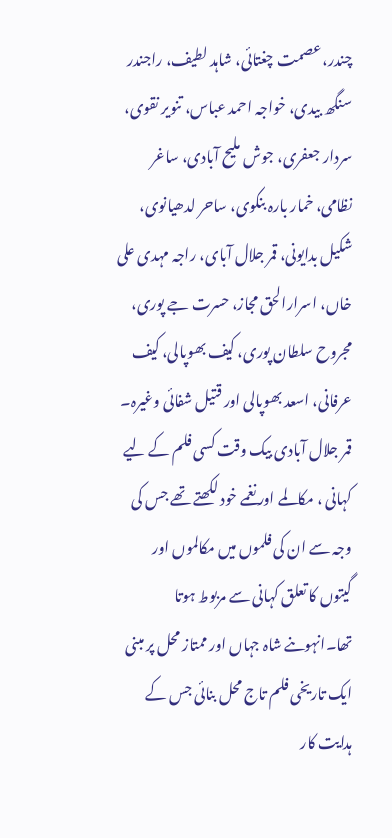چندر، عصمت چغتائی، شاہد لطیف، راجندر سنگھ بیدی، خواجہ احمد عباس، تنویر نقوی، سردار جعفری، جوش ملیح آبادی، ساغر نظامی، خمار بارہ بنکوی، ساحر لدھیانوی، شکیل بدایونی، قمر جلال آبای، راجہ مہدی علی خاں، اسرارالحق مجاز، حسرت جے پوری، مجروح سلطان پوری، کیف بھوپالی، کیف عرفانی، اسعد بھوپالی اور قتیل شفائی وغیرہ۔
قمر جلال آبادی بیک وقت کسی فلم کے لیے کہانی ، مکالمے اور نغمے خود لکھتے تھے جس کی وجہ سے ان کی فلموں میں مکالموں اور گیتوں کا تعلق کہانی سے مربوط ہوتا تھا۔انہوںنے شاہ جہاں اور ممتاز محل پر مبنی ایک تاریخی فلم تاج محل بنائی جس کے ہدایت کار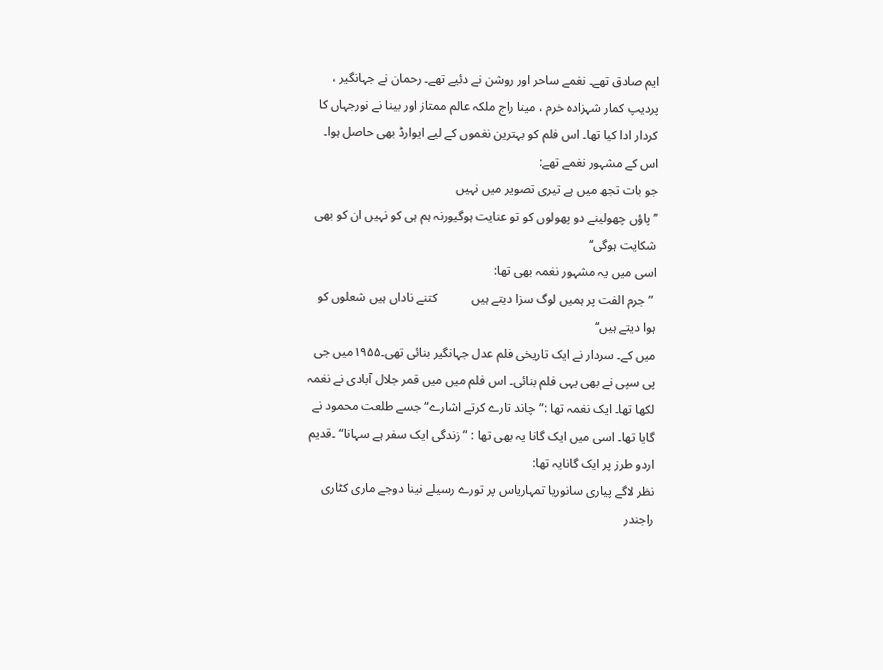ایم صادق تھے۔ نغمے ساحر اور روشن نے دئیے تھے۔ رحمان نے جہانگیر ، پردیپ کمار شہزادہ خرم ، مینا راج ملکہ عالم ممتاز اور بینا نے نورجہاں کا کردار ادا کیا تھا۔ اس فلم کو بہترین نغموں کے لیے ایوارڈ بھی حاصل ہوا۔ اس کے مشہور نغمے تھے:
جو بات تجھ میں ہے تیری تصویر میں نہیں
’’پاؤں چھولینے دو پھولوں کو تو عنایت ہوگیورنہ ہم ہی کو نہیں ان کو بھی شکایت ہوگی‘‘
اسی میں یہ مشہور نغمہ بھی تھا:
 ” جرم الفت پر ہمیں لوگ سزا دیتے ہیں           کتنے ناداں ہیں شعلوں کو ہوا دیتے ہیں‘‘
میں کے۔ سردار نے ایک تاریخی فلم عدل جہانگیر بنائی تھی۔۱۹۵۵میں جی پی سپی نے بھی یہی فلم بنائی۔ اس فلم میں میں قمر جلال آبادی نے نغمہ لکھا تھا۔ ایک نغمہ تھا :”چاند تارے کرتے اشارے“ جسے طلعت محمود نے گایا تھا۔ اسی میں ایک گانا یہ بھی تھا : ”زندگی ایک سفر ہے سہانا“ ۔قدیم اردو طرز پر ایک گانایہ تھا:
نظر لاگے پیاری سانوریا تمہاریاس پر تورے رسیلے نینا دوجے ماری کٹاری
راجندر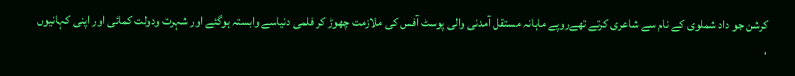کرشن جو داد شملوی کے نام سے شاعری کرتے تھےروپے ماہانہ مستقل آمدنی والی پوسٹ آفس کی ملازمت چھوڑ کر فلمی دنیاسے وابستہ ہوگئے اور شہرت ودولت کمائی اور اپنی کہانیوں ،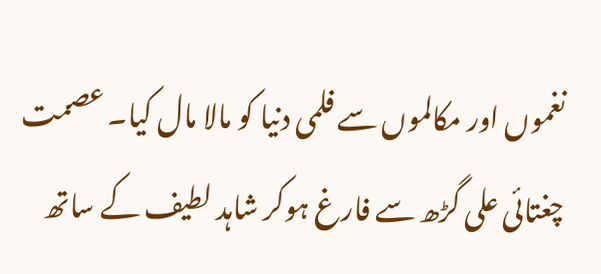نغموں اور مکالموں سے فلمی دنیا کو مالا مال کیا۔ عصمت چغتائی علی گڑھ سے فارغ ہوکر شاہد لطیف کے ساتھ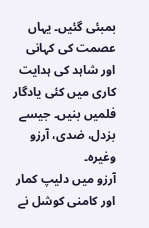بمبئی گئیں۔ یہاں عصمت کی کہانی اور شاہد کی ہدایت کاری میں کئی یادگار فلمیں بنیں۔ جیسے بزدل، ضدی، آرزو وغیرہ۔
آرزو میں دلیپ کمار اور کامنی کوشل نے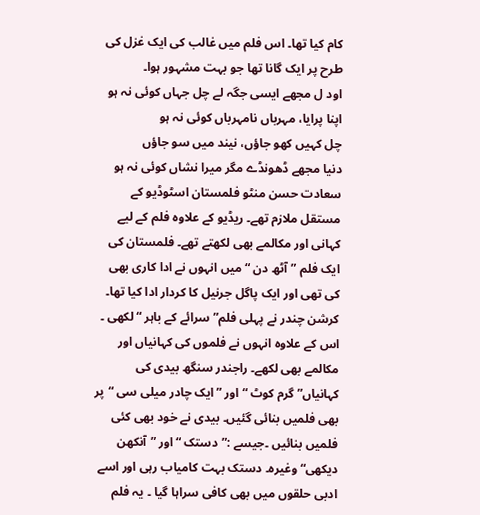کام کیا تھا۔ اس فلم میں غالب کی ایک غزل کی طرح پر ایک گانا تھا جو بہت مشہور ہوا۔
اود ل مجھے ایسی جگہ لے چل جہاں کوئی نہ ہو                                اپنا پرایا، مہرباں نامہرباں کوئی نہ ہو
چل کہیں کھو جاؤں، نیند میں سو جاؤں                                        دنیا مجھے ڈھونڈے مگر میرا نشاں کوئی نہ ہو
سعادت حسن منٹو فلمستان اسٹوڈیو کے مستقل ملازم تھے۔ ریڈیو کے علاوہ فلم کے لیے کہانی اور مکالمے بھی لکھتے تھے۔ فلمستان کی ایک فلم ”آٹھ دن “ میں انہوں نے ادا کاری بھی کی تھی اور ایک پاگل جرنیل کا کردار ادا کیا تھا۔
کرشن چندر نے پہلی فلم” سرائے کے باہر “لکھی ۔ اس کے علاوہ انہوں نے فلموں کی کہانیاں اور مکالمے بھی لکھے۔ راجندر سنگھ بیدی کی کہانیاں” گرم کوٹ “اور ”ایک چادر میلی سی “پر بھی فلمیں بنائی گئیں۔ بیدی نے خود بھی کئی فلمیں بنائیں ۔جیسے :”دستک “اور ”آنکھن دیکھی“وغیرہ۔ دستک بہت کامیاب رہی اور اسے ادبی حلقوں میں بھی کافی سراہا گیا ۔ یہ فلم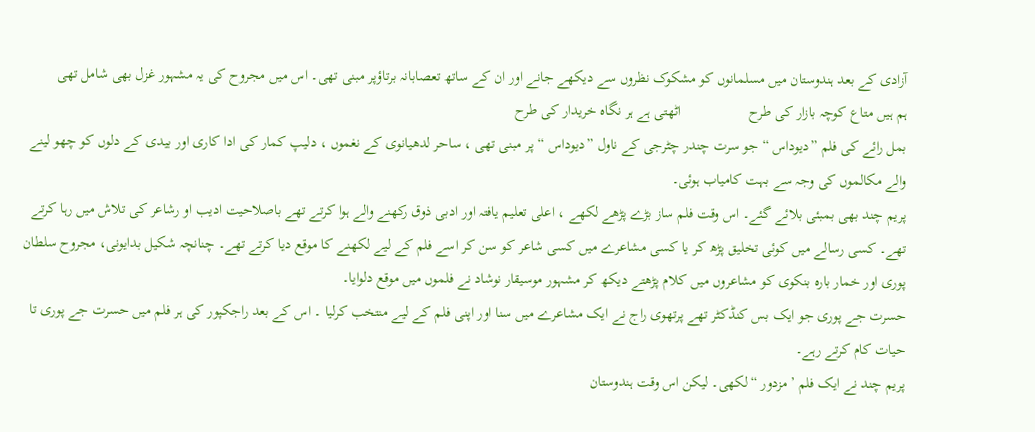آزادی کے بعد ہندوستان میں مسلمانوں کو مشکوک نظروں سے دیکھے جانے اور ان کے ساتھ تعصابانہ برتاؤپر مبنی تھی۔ اس میں مجروح کی یہ مشہور غزل بھی شامل تھی
ہم ہیں متاع کوچہ بازار کی طرح                  اٹھتی ہے ہر نگاہ خریدار کی طرح
بمل رائے کی فلم ”دیوداس “ جو سرت چندر چٹرجی کے ناول ”دیوداس “پر مبنی تھی ، ساحر لدھیانوی کے نغموں ، دلیپ کمار کی ادا کاری اور بیدی کے دلوں کو چھو لینے والے مکالموں کی وجہ سے بہت کامیاب ہوئی۔
پریم چند بھی بمبئی بلائے گئے۔ اس وقت فلم ساز بڑے پڑھے لکھے ، اعلی تعلیم یافتہ اور ادبی ذوق رکھنے والے ہوا کرتے تھے باصلاحیت ادیب او رشاعر کی تلاش میں رہا کرتے تھے۔ کسی رسالے میں کوئی تخلیق پڑھ کر یا کسی مشاعرے میں کسی شاعر کو سن کر اسے فلم کے لیے لکھنے کا موقع دیا کرتے تھے۔ چنانچہ شکیل بدایونی، مجروح سلطان پوری اور خمار بارہ بنکوی کو مشاعروں میں کلام پڑھتے دیکھ کر مشہور موسیقار نوشاد نے فلموں میں موقع دلوایا۔
حسرت جے پوری جو ایک بس کنڈکٹر تھے پرتھوی راج نے ایک مشاعرے میں سنا اور اپنی فلم کے لیے منتخب کرلیا ۔ اس کے بعد راجکپور کی ہر فلم میں حسرت جے پوری تا حیات کام کرتے رہے۔
پریم چند نے ایک فلم ’مزدور “لکھی۔ لیکن اس وقت ہندوستان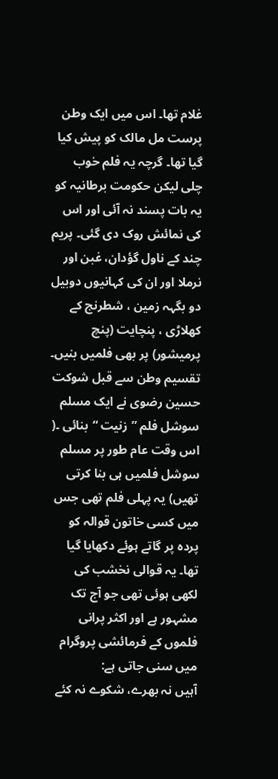غلام تھا۔ اس میں ایک وطن پرست مل مالک کو پیش کیا گیا تھا۔ گرچہ یہ فلم خوب چلی لیکن حکومت برطانیہ کو یہ بات پسند نہ آئی اور اس کی نمائش روک دی گئی۔ پریم چند کے ناول گؤدان، غبن اور نرملا اور ان کی کہانیوں دوبیل دو بگہہ زمین ، شطرنج کے کھلاڑی ، پنچایت (پنچ پرمیشور) پر بھی فلمیں بنیں۔
تقسیم وطن سے قبل شوکت حسین رضوی نے ایک مسلم سوشل فلم ”زنیت “بنائی ۔( اس وقت عام طور پر مسلم سوشل فلمیں ہی بنا کرتی تھیں) یہ پہلی فلم تھی جس میں کسی خاتون قوالہ کو پردہ پر گاتے ہوئے دکھایا گیا تھا۔ یہ قوالی نخشب کی لکھی ہوئی تھی جو آج تک مشہور ہے اور اکثر پرانی فلموں کے فرمائشی پروگرام میں سنی جاتی ہے:
آہیں نہ بھرے، شکوے نہ کئے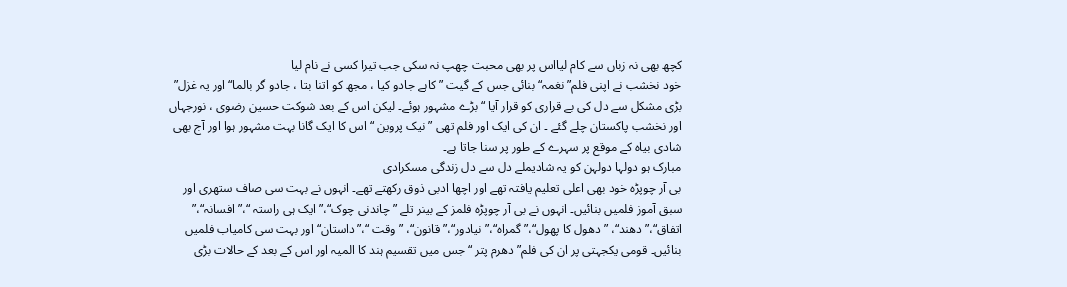کچھ بھی نہ زباں سے کام لیااس پر بھی محبت چھپ نہ سکی جب تیرا کسی نے نام لیا
خود نخشب نے اپنی فلم” نغمہ“ بنائی جس کے گیت ”کاہے جادو کیا ، مجھ کو اتنا بتا ، جادو گر بالما“اور یہ غزل” بڑی مشکل سے دل کی بے قراری کو قرار آیا “بڑے مشہور ہوئے۔ لیکن اس کے بعد شوکت حسین رضوی ، نورجہاں اور نخشب پاکستان چلے گئے ۔ ان کی ایک اور فلم تھی ”نیک پروین “ اس کا ایک گانا بہت مشہور ہوا اور آج بھی شادی بیاہ کے موقع پر سہرے کے طور پر سنا جاتا ہے۔
مبارک ہو دولہا دولہن کو یہ شادیملے دل سے دل زندگی مسکرادی
بی آر چوپڑہ خود بھی اعلی تعلیم یافتہ تھے اور اچھا ادبی ذوق رکھتے تھے۔ انہوں نے بہت سی صاف ستھری اور سبق آموز فلمیں بنائیں۔ انہوں نے بی آر چوپڑہ فلمز کے بینر تلے ”چاندنی چوک“،” ایک ہی راستہ “،” افسانہ“،” اتفاق“،” دھند“، ”دھول کا پھول“،” گمراہ“،” نیادور“،” قانون“، ”وقت “،”داستان“ اور بہت سی کامیاب فلمیں بنائیں۔ قومی یکجہتی پر ان کی فلم” دھرم پتر “جس میں تقسیم ہند کا المیہ اور اس کے بعد کے حالات بڑی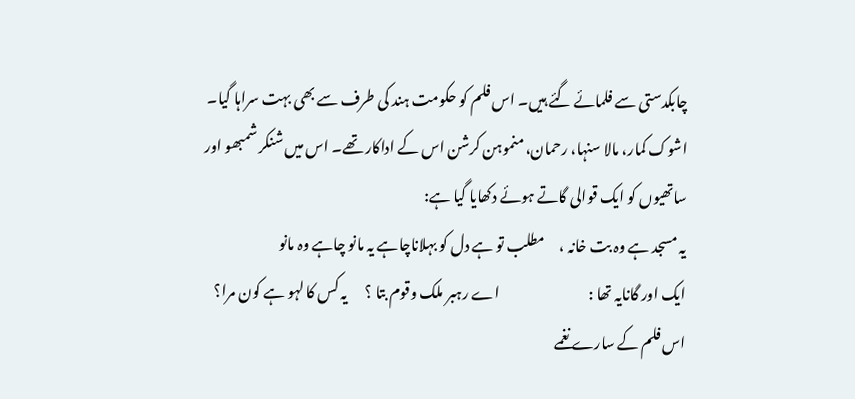چابکدستی سے فلمائے گئے ہیں۔ اس فلم کو حکومت ہند کی طرف سے بھی بہت سراہا گیا۔ اشوک کمار، مالا سنہا، رحمان، منموہن کرشن اس کے اداکار تھے۔ اس میں شنکر شمبھو اور ساتھیوں کو ایک قوالی گاتے ہوئے دکھایا گیا ہے:
یہ مسجد ہے وہ بت خانہ ،     مطلب تو ہے دل کو بہلاناچاہے یہ مانو چاہے وہ مانو
ایک اور گانایہ تھا :                               اے رہبر ملک وقوم بتا ؟      یہ کس کا لہو ہے کون مرا؟
اس فلم کے سارے نغمے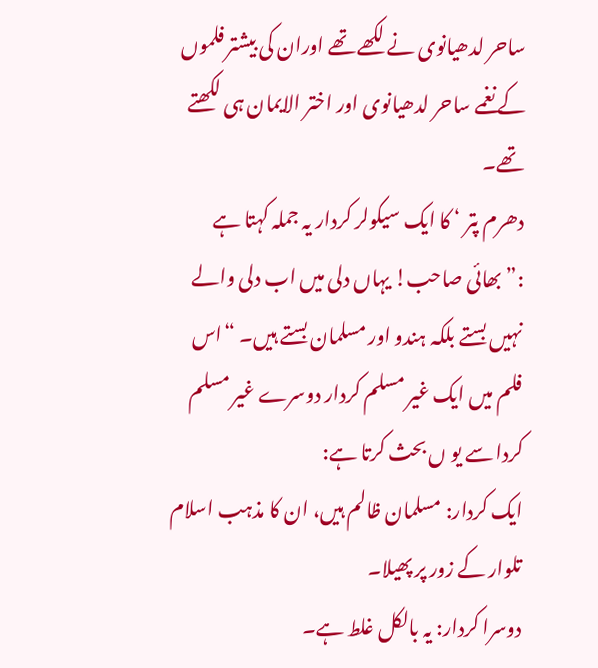ساحر لدھیانوی نے لکھے تھے اوران کی بیشتر فلموں کے نغمے ساحر لدھیانوی اور اختر الایمان ہی لکھتے تھے۔
دھرم پتر ‘ کا ایک سیکولر کردار یہ جملہ کہتا ہے :”بھائی صاحب! یہاں دلی میں اب دلی والے نہیں بستے بلکہ ہندو اور مسلمان بستے ہیں۔ “اس فلم میں ایک غیر مسلم کردار دوسرے غیر مسلم کردا سے یو ں بحث کرتا ہے:
ایک کردار: مسلمان ظالم ہیں، ان کا مذہب اسلام تلوار کے زور پر پھیلا۔
دوسرا کردار: یہ بالکل غلط ہے۔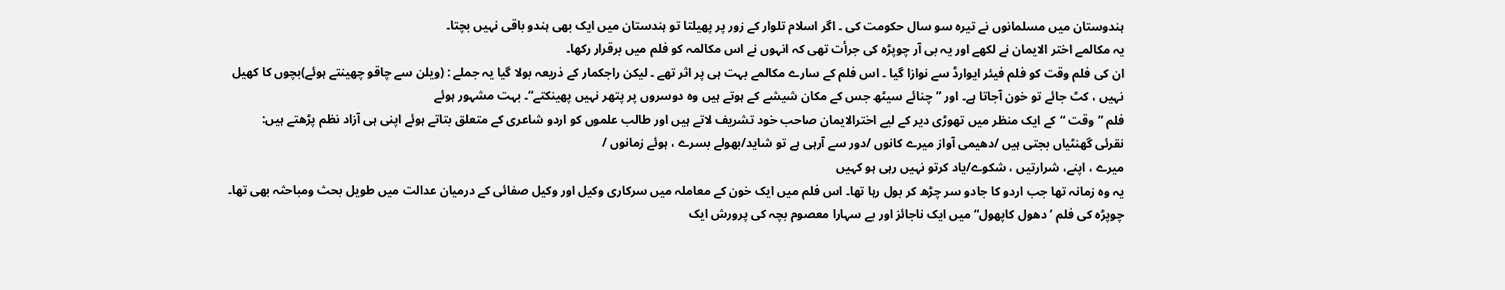ہندوستان میں مسلمانوں نے تیرہ سو سال حکومت کی ۔ اگر اسلام تلوار کے زور پر پھیلتا تو ہندستان میں ایک بھی ہندو باقی نہیں بچتا۔
یہ مکالمے اختر الایمان نے لکھے اور یہ بی آر چوپڑہ کی جرأت تھی کہ انہوں نے اس مکالمہ کو فلم میں برقرار رکھا۔
ان کی فلم وقت کو فلم فیئر ایوارڈ سے نوازا گیا ۔ اس فلم کے سارے مکالمے بہت ہی پر اثر تھے ۔ لیکن راجکمار کے ذریعہ بولا گیا یہ جملے : (ویلن سے چاقو چھینتے ہوئے)بچوں کا کھیل نہیں ، کٹ جائے تو خون آجاتا ہے۔ اور ”چنائے سیٹھ جس کے مکان شیشے کے ہوتے ہیں وہ دوسروں پر پتھر نہیں پھینکتے“۔ بہت مشہور ہوئے
فلم ”وقت “کے ایک منظر میں تھوڑی دیر کے لیے اخترالایمان صاحب خود تشریف لاتے ہیں اور طالب علموں کو اردو شاعری کے متعلق بتاتے ہوئے اپنی ہی آزاد نظم پڑھتے ہیں:
نقرئی گھنٹیاں بجتی ہیں /دھیمی آواز میرے کانوں /دور سے آرہی ہے تو شاید/بھولے بسرے ، ہوئے زمانوں /
میرے ، اپنے، شرارتیں ، شکوے/یاد کرتو نہیں رہی ہو کہیں
یہ وہ زمانہ تھا جب اردو کا جادو سر چڑھ کر بول رہا تھا۔ اس فلم میں ایک خون کے معاملہ میں سرکاری وکیل اور وکیل صفائی کے درمیان عدالت میں طویل بحث ومباحثہ بھی تھا۔
چوپڑہ کی فلم ’دھول کاپھول“ میں ایک ناجائز اور بے سہارا معصوم بچہ کی پرورش ایک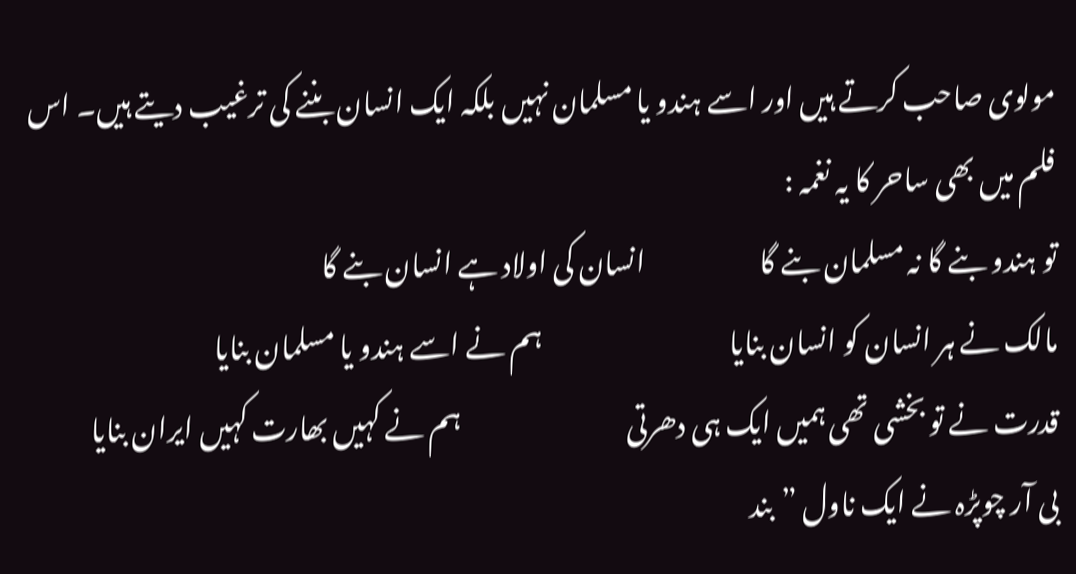مولوی صاحب کرتے ہیں اور اسے ہندو یا مسلمان نہیں بلکہ ایک انسان بننے کی ترغیب دیتے ہیں۔ اس فلم میں بھی ساحر کا یہ نغمہ :
تو ہندو بنے گا نہ مسلمان بنے گا                     انسان کی اولاد ہے انسان بنے گا
مالک نے ہر انسان کو انسان بنایا                                   ہم نے اسے ہندو یا مسلمان بنایا
قدرت نے تو بخشی تھی ہمیں ایک ہی دھرتی                               ہم نے کہیں بھارت کہیں ایران بنایا
بی آر چوپڑہ نے ایک ناول ”بند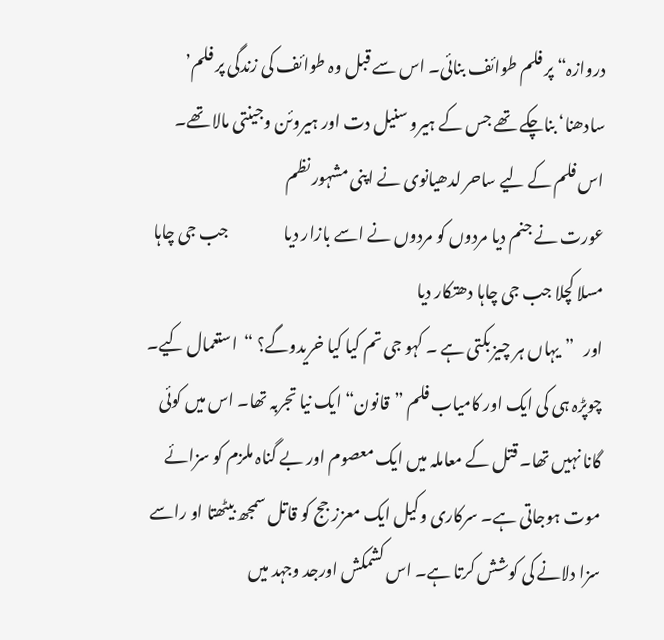دروازہ“ پر فلم طوائف بنائی۔ اس سے قبل وہ طوائف کی زندگی پر فلم’ سادھنا‘ بناچکے تھے جس کے ہیرو سنیل دت اور ہیروئن وجینتی مالا تھے۔ اس فلم کے لیے ساحر لدھیانوی نے اپنی مشہور نظم
عورت نے جنم دیا مردوں کو مردوں نے اسے بازار دیا                 جب جی چاہا مسلا کچلا جب جی چاہا دھتکار دیا
اور   ”یہاں ہر چیز بکتی ہے ۔ کہو جی تم کیا کیا خریدوگے؟ “  استعمال کیے۔
چوپڑہ ہی کی ایک اور کامیاب فلم ”قانون“ ایک نیا تجربہ تھا۔ اس میں کوئی گانا نہیں تھا۔ قتل کے معاملہ میں ایک معصوم اور بے گناہ ملزم کو سزائے موت ہوجاتی ہے۔ سرکاری وکیل ایک معزز جج کو قاتل سمجھ بیٹھتا او راسے سزا دلانے کی کوشش کرتا ہے۔ اس کشمکش اورجد وجہد میں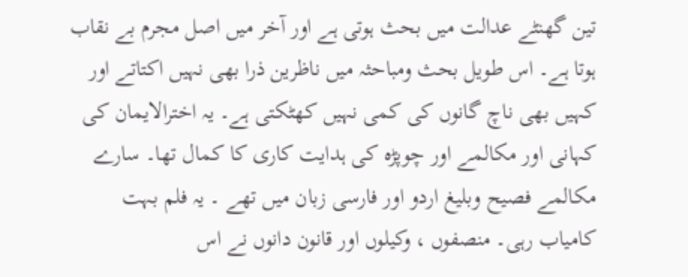تین گھنٹے عدالت میں بحث ہوتی ہے اور آخر میں اصل مجرم بے نقاب ہوتا ہے۔ اس طویل بحث ومباحثہ میں ناظرین ذرا بھی نہیں اکتاتے اور کہیں بھی ناچ گانوں کی کمی نہیں کھٹکتی ہے۔ یہ اخترالایمان کی کہانی اور مکالمے اور چوپڑہ کی ہدایت کاری کا کمال تھا۔ سارے مکالمے فصیح وبلیغ اردو اور فارسی زبان میں تھے ۔ یہ فلم بہت کامیاب رہی۔ منصفوں ، وکیلوں اور قانون دانوں نے اس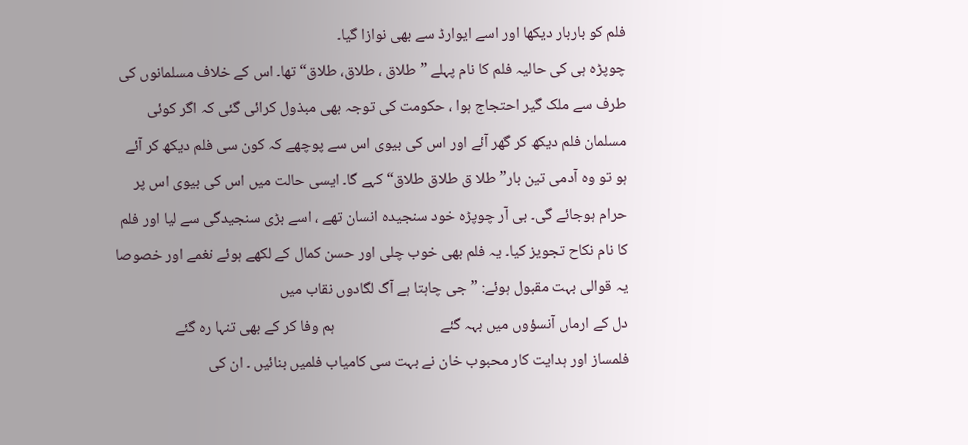فلم کو باربار دیکھا اور اسے ایوارڈ سے بھی نوازا گیا۔
چوپڑہ ہی کی حالیہ فلم کا نام پہلے ”طلاق ، طلاق، طلاق“ تھا۔ اس کے خلاف مسلمانوں کی طرف سے ملک گیر احتجاج ہوا ، حکومت کی توجہ بھی مبذول کرائی گئی کہ اگر کوئی مسلمان فلم دیکھ کر گھر آئے اور اس کی بیوی اس سے پوچھے کہ کون سی فلم دیکھ کر آئے ہو تو وہ آدمی تین بار” طلا ق طلاق طلاق“ کہے گا۔ ایسی حالت میں اس کی بیوی اس پر حرام ہوجائے گی۔ بی آر چوپڑہ خود سنجیدہ انسان تھے ، اسے بڑی سنجیدگی سے لیا اور فلم کا نام نکاح تجویز کیا۔ یہ فلم بھی خوب چلی اور حسن کمال کے لکھے ہوئے نغمے اور خصوصا یہ قوالی بہت مقبول ہوئے: ”جی چاہتا ہے آگ لگادوں نقاب میں
دل کے ارماں آنسؤوں میں بہہ گئے                              ہم وفا کر کے بھی تنہا رہ گئے
فلمساز اور ہدایت کار محبوب خان نے بہت سی کامیاب فلمیں بنائیں ۔ ان کی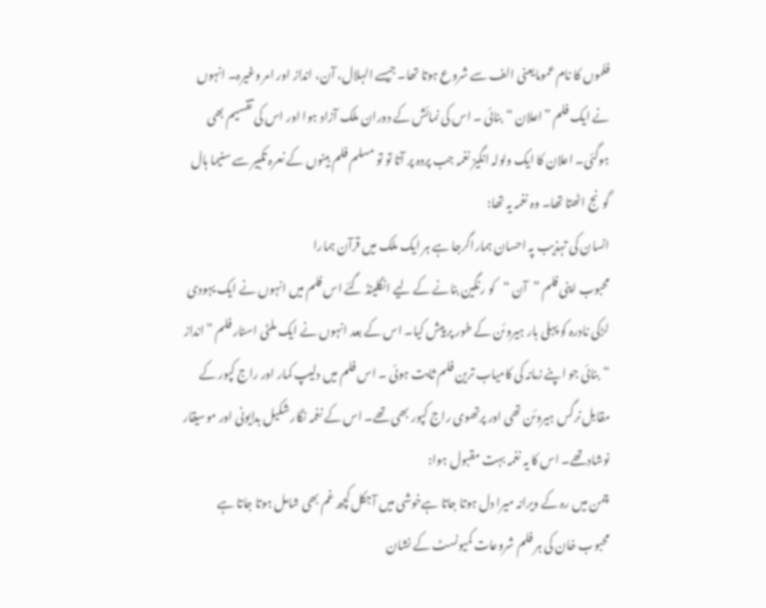فلموں کا نام عمومایعنی الف سے شروع ہوتا تھا۔ جیسے الہلال، آن، انداز اور امر وغیرہ۔ انہوں نے ایک فلم ”اعلان “بنائی ۔ اس کی نمائش کے دوران ملک آزاد ہوا اور اس کی تقسیم بھی ہوگئی۔ اعلان کا ایک ولولہ انگیز نغمہ جب پردہ پر آتا تو تو مسلم فلم بینوں کے نعرہ تکبیر سے سنیما ہال گونج اٹھتا تھا۔ وہ نغمہ یہ تھا:
انسان کی تہذیب پہ احسان ہماراگرجا ہے ہر ایک ملک میں قرآن ہمارا
محبوب اپنی فلم ”آن “کو رنگین بنانے کے لیے انگلینڈ گئے اس فلم میں انہوں نے ایک یہودی لڑکی نادرہ کو پہلی بار ہیروئن کے طور پر پیش کیا۔ اس کے بعد انہوں نے ایک ملٹی اسٹار فلم ”انداز “بنائی جو اپنے زمانہ کی کامیاب ترین فلم ثابت ہوئی ۔ اس فلم میں دلیپ کمار اور راج کپور کے مقابل نرگس ہیروئن تھی اور پرتھوی راج کپور بھی تھے۔ اس کے نغمہ نگار شکیل بدایونی اور موسیقار نوشادتھے۔ اس کا یہ نغمہ بہت مقبول ہوا:
چمن میں رہ کے ویرانہ میرا دل ہوتا جاتا ہےخوشی میں آجکل کچھ غم بھی شامل ہوتا جاتا ہے
محبوب خان کی ہر فلم شروعات کمیونسٹ کے نشان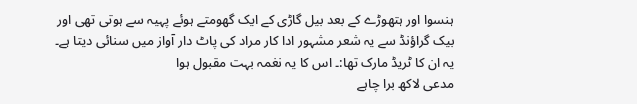ہنسوا اور ہتھوڑے کے بعد بیل گاڑی کے ایک گھومتے ہوئے پہیہ سے ہوتی تھی اور بیک گراؤنڈ سے یہ شعر مشہور ادا کار مراد کی پاٹ دار آواز میں سنائی دیتا ہے۔ یہ ان کا ٹریڈ مارک تھا:۔ اس کا یہ نغمہ بہت مقبول ہوا
مدعی لاکھ برا چاہے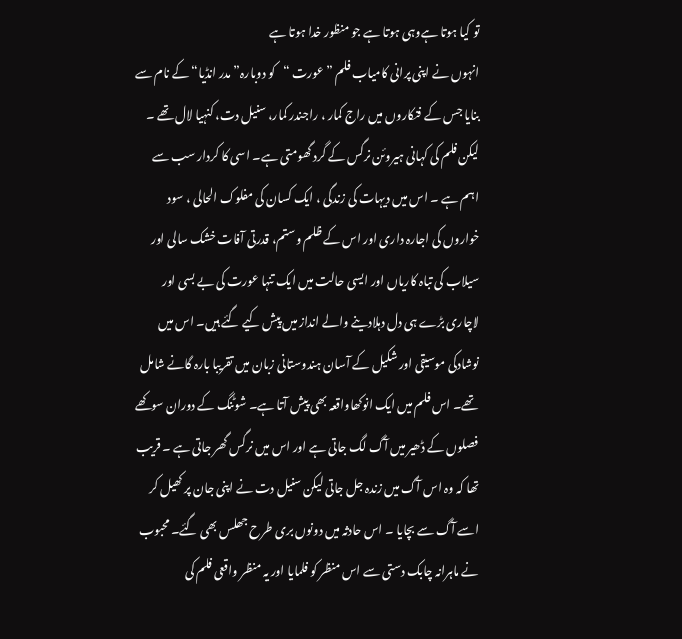تو کیا ہوتا ہےوہی ہوتا ہے جو منظور خدا ہوتا ہے
انہوں نے اپنی پرانی کامیاب فلم ”عورت “کو دوبارہ” مدر انڈیا“ کے نام سے بنایا جس کے فنکاروں میں راج کمار ، راجندر کمار، سنیل دت، کنہیا لال تھے ۔ لیکن فلم کی کہانی ہیروئن نرگس کے گرد گھومتی ہے۔ اسی کا کردار سب سے اہم ہے ۔ اس میں دیہات کی زندگی ، ایک کسان کی مفلوک الحالی ، سود خواروں کی اجارہ داری اور اس کے ظلم وستم، قدرتی آفات خشک سالی اور سیلاب کی تباہ کاریاں اور ایسی حالت میں ایک تنہا عورت کی بے بسی اور لاچاری بڑے ہی دل دہلادینے والے انداز میں پیش کیے گئے ہیں۔ اس میں نوشادکی موسیقی اور شکیل کے آسان ہندوستانی زبان میں تقریبا بارہ گانے شامل تھے۔ اس فلم میں ایک انوکھاواقعہ بھی پیش آتا ہے۔ شوٹنگ کے دوران سوکھے فصلوں کے ڈھیر میں آگ لگ جاتی ہے اور اس میں نرگس گھر جاتی ہے ۔ قریب تھا کہ وہ اس آگ میں زندہ جل جاتی لیکن سنیل دت نے اپنی جان پر کھیل کر اسے آگ سے بچایا ۔ اس حادثہ میں دونوں بری طرح جھلس بھی گئے۔ محبوب نے ماہرانہ چابک دستی سے اس منظر کو فلمایا اور یہ منظر واقعی فلم کی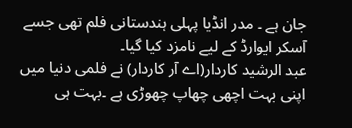جان ہے ۔ مدر انڈیا پہلی ہندستانی فلم تھی جسے آسکر ایوارڈ کے لیے نامزد کیا گیا۔
عبد الرشید کاردار(اے آر کاردار) نے فلمی دنیا میں اپنی بہت اچھی چھاپ چھوڑی ہے ۔بہت ہی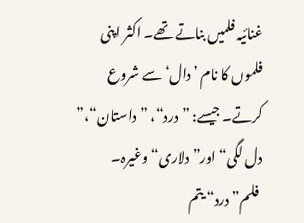غنائیہ فلمیں بناتے تھے۔ اکثر اپنی فلموں کا نام ’دال‘ سے شروع کرتے۔ جیسے: ”درد“، ”داستان“،” دل لگی“ اور” دلاری“ وغیرہ۔
 فلم” درد“ یتم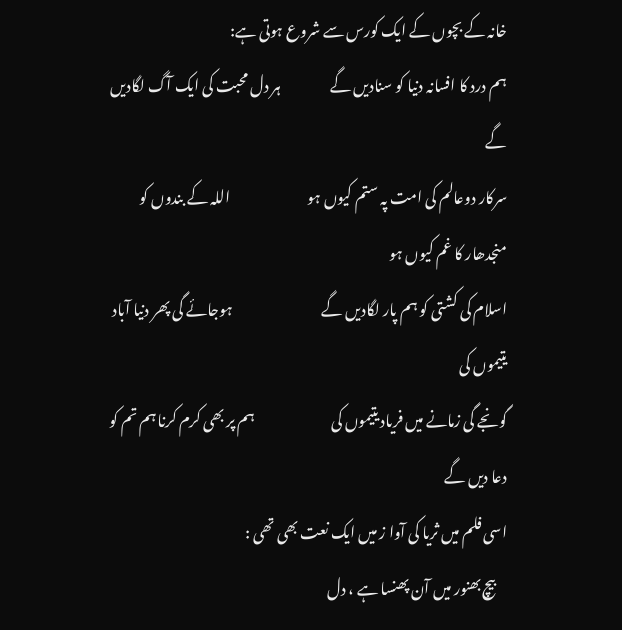خانہ کے بچوں کے ایک کورس سے شروع ہوتی ہے:
ہم درد کا افسانہ دنیا کو سنادیں گے                 ہر دل محبت کی ایک آگ لگادیں گے
سرکار دوعالم کی امت پہ ستم کیوں ہو                           اللہ کے بندوں کو منجدھار کا غم کیوں ہو
اسلام کی کشتی کو ہم پار لگادیں گے                               ہوجائے گی پھر دنیا آباد یتیموں کی
گونجے گی زمانے میں فریاد یتیموں کی                           ہم پر بھی کرم کرنا ہم تم کو دعا دیں گے
اسی فلم میں ثریا کی آوا ز میں ایک نعت بھی تھی :
    بیچ بھنور میں آن پھنسا ہے ، دل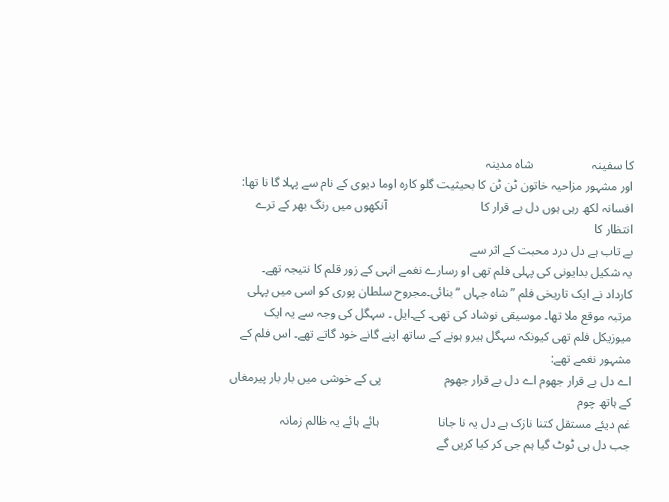کا سفینہ                   شاہ مدینہ
اور مشہور مزاحیہ خاتون ٹن ٹن کا بحیثیت گلو کارہ اوما دیوی کے نام سے پہلا گا نا تھا:
افسانہ لکھ رہی ہوں دل بے قرار کا                              آنکھوں میں رنگ بھر کے ترے انتظار کا
بے تاب ہے دل درد محبت کے اثر سے
یہ شکیل بدایونی کی پہلی فلم تھی او رسارے نغمے انہی کے زور قلم کا نتیجہ تھے۔
کارداد نے ایک تاریخی فلم ”شاہ جہاں “بنائی۔مجروح سلطان پوری کو اسی میں پہلی مرتبہ موقع ملا تھا۔ موسیقی نوشاد کی تھی۔ کے۔ایل ۔ سہگل کی وجہ سے یہ ایک میوزیکل فلم تھی کیونکہ سہگل ہیرو ہونے کے ساتھ اپنے گانے خود گاتے تھے۔ اس فلم کے مشہور نغمے تھے:
اے دل بے قرار جھوم اے دل بے قرار جھوم                    پی کے خوشی میں بار بار پیرمغاں کے ہاتھ چوم
غم دیئے مستقل کتنا نازک ہے دل یہ نا جانا                   ہائے ہائے یہ ظالم زمانہ
جب دل ہی ٹوٹ گیا ہم جی کر کیا کریں گے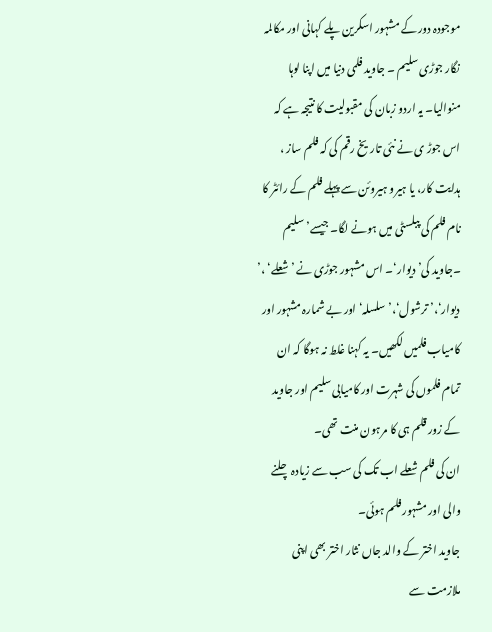موجودہ دور کے مشہور اسکرین پلے کہانی اور مکالمہ نگار جوڑی سلیم ۔ جاوید فلمی دنیا میں اپنا لوہا منوالیا۔ یہ اردو زبان کی مقبولیت کا نتیجہ ہے کہ اس جوڑ ی نے نئی تاریخ رقم کی کہ فلم ساز ، ہدایت کار، یا ہیرو ہیروئن سے پہلے فلم کے رائٹر کا نام فلم کی پبلسٹی میں ہونے لگا۔ جیسے’ سلیم ۔جاوید کی’ دیوار‘۔ اس مشہور جوڑی نے ’شعلے‘ ،’ دیوار‘،’ ترشول‘،’ سلسلہ‘ اور بے شمارہ مشہور اور کامیاب فلمیں لکھیں۔ یہ کہنا غلط نہ ہوگا کہ ان تمام فلموں کی شہرت اور کامیابی سلیم اور جاوید کے زور قلم ہی کا مرہون منت تھی۔
ان کی فلم شعلے اب تک کی سب سے زیادہ چلنے والی اور مشہور فلم ہوئی۔
جاوید اختر کے والد جاں نثار اختر بھی اپنی ملازمت سے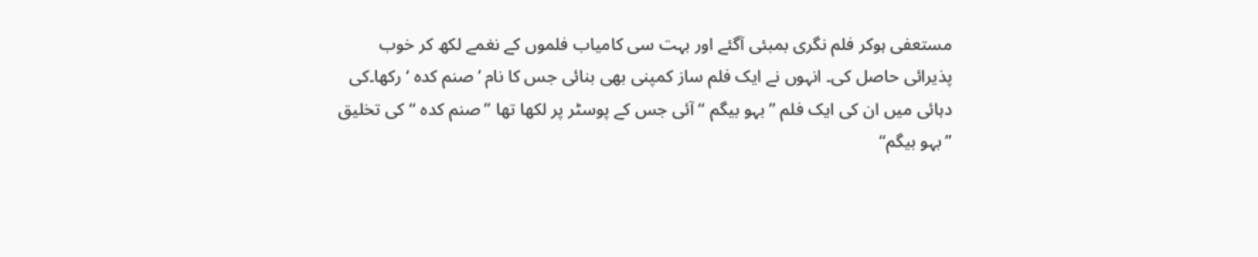مستعفی ہوکر فلم نگری بمبئی آگئے اور بہت سی کامیاب فلموں کے نغمے لکھ کر خوب پذیرائی حاصل کی۔ انہوں نے ایک فلم ساز کمپنی بھی بنائی جس کا نام ’صنم کدہ ‘رکھا۔کی دہائی میں ان کی ایک فلم ”بہو بیگم “ آئی جس کے پوسٹر پر لکھا تھا ”صنم کدہ “ کی تخلیق ”بہو بیگم“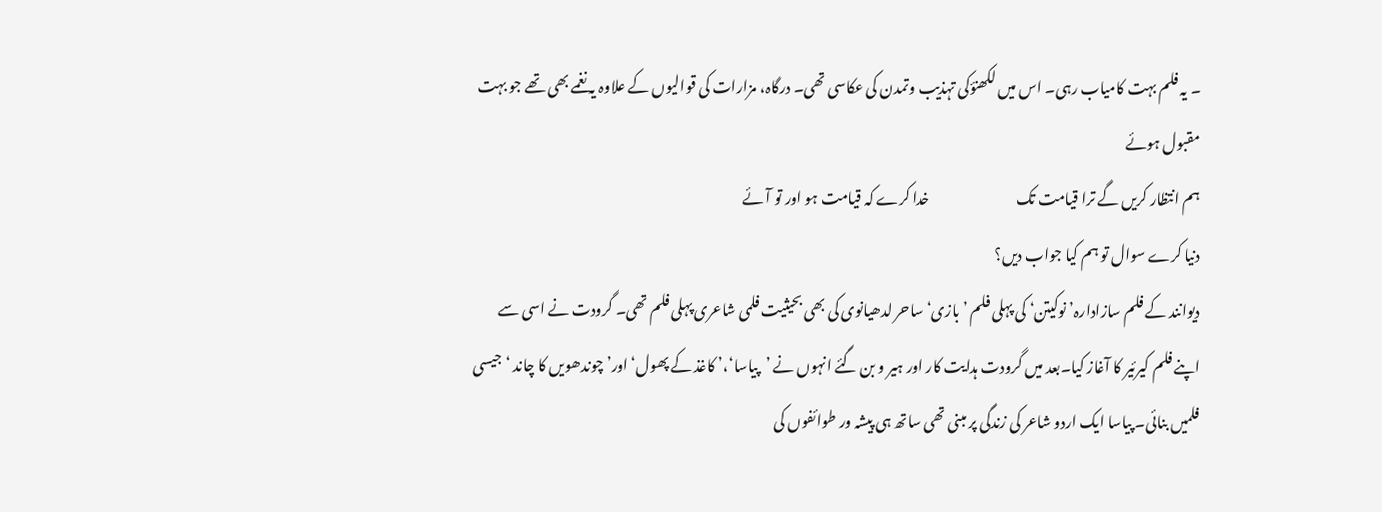۔ یہ فلم بہت کامیاب رہی۔ اس میں لکھنؤکی تہذیب وتمدن کی عکاسی تھی۔ درگاہ، مزارات کی قوالیوں کے علاوہ یہ نغمے بھی تھے جو بہت مقبول ہوئے
ہم انتظار کریں گے ترا قیامت تک                              خدا کرے کہ قیامت ہو اور تو آئے
دنیا کرے سوال تو ہم کیا جواب دیں؟
دیوانند کے فلم سازادارہ’ نوکیتن‘ کی پہلی فلم ’بازی‘ ساحر لدھیانوی کی بھی بحیثیت فلمی شاعری پہلی فلم تھی۔ گرودت نے اسی سے اپنے فلم کیرئیر کا آغاز کیا۔بعد میں گرودت ہدایت کار اور ہیر و بن گئے انہوں نے ’پیاسا‘،’ کاغذ کے پھول‘ اور’ چوندھویں کا چاند ‘جیسی فلمیں بنائی۔ پیاسا ایک اردو شاعر کی زندگی پر مبنی تھی ساتھ ہی پیشہ ور طوائفوں کی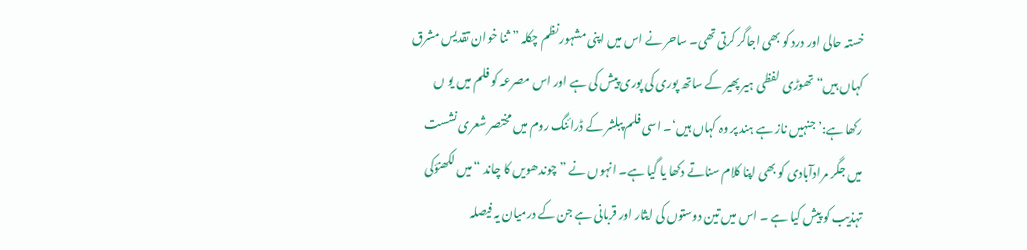خستہ حالی اور درد کو بھی اجاگر کرتی تھی۔ ساحر نے اس میں اپنی مشہور نظم چکلہ ”ثنا خوان تقدیس مشرق کہاں ہیں“ تھوڑی لفظی ہیر پھیر کے ساتھ پوری کی پوری پیش کی ہے اور اس مصرعہ کو فلم میں یو ں رکھا ہے:’ جنہیں ناز ہے ہند پر وہ کہاں ہیں‘۔ اسی فلم پبلشر کے ڈرائنگ روم میں مختصر شعری نشست میں جگر مرادآبادی کو بھی اپنا کلام سناتے دکھا یا گیا ہے۔ انہوں نے ”چوندھویں کا چاند “میں لکھنؤکی تہذیب کو پیش کیا ہے ۔ اس میں تین دوستوں کی ایثار اور قربانی ہے جن کے درمیان یہ فیصلہ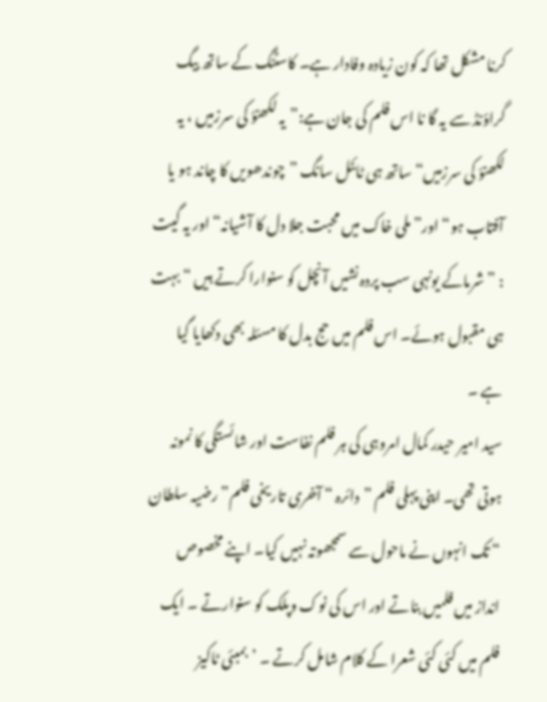کرنا مشکل تھا کہ کون زیادہ وفادار ہے۔ کاسٹنگ کے ساتھ بیگ گراؤنڈ سے یہ گا نا اس فلم کی جان ہے:”یہ لکھنؤ کی سرزمیں ، یہ لکھنؤ کی سرزمیں“ ساتھ ہی ٹائٹل سانگ ”چوندھویں کا چاند ہو یا آفتاب ہو“ اور” ملی خاک میں محبت جلا دل کا آشیانہ“ اور یہ گیت : ”شرماکے یونہی سب پردہ نشیں آنچل کو سنوارا کرتے ہیں “ بہت ہی مقبول ہوئے۔ اس فلم میں حج بدل کا مسئلہ بھی دکھایا گیا ہے ۔
سید امیر حیدر کمال امروہی کی ہر فلم نفاست اور شائستگی کا نمونہ ہوتی تھی۔ اپنی پہلی فلم ”دائرہ “ آخری تاریخی فلم”رضیہ سلطان “ تک انہوں نے ماحول سے سمجھوتہ نہیں کیا۔ اپنے مخصوص انداز میں فلمیں بناتے اور اس کی نوک وپلک کو سنوارتے ۔ ایک فلم میں کئی کئی شعرا کے کلام شامل کرتے ۔ ’بمبئی ٹاکیز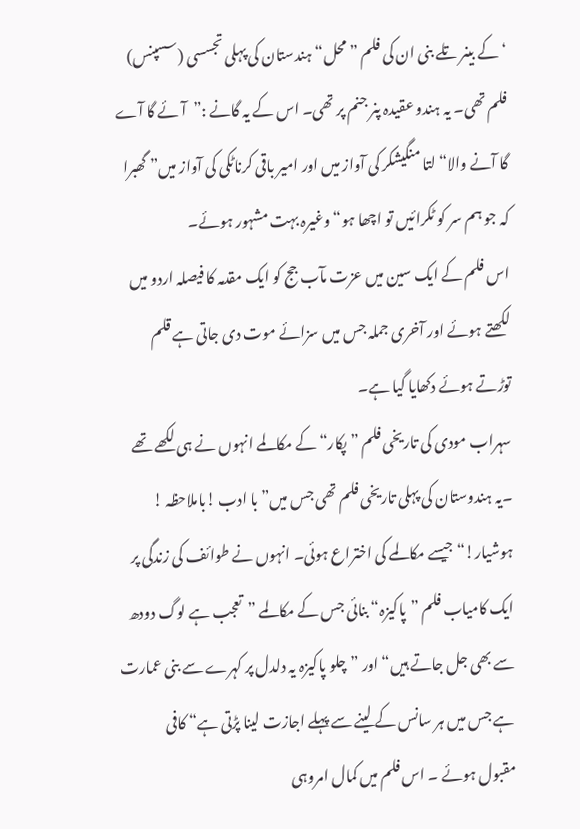‘کے بینر تلے بنی ان کی فلم ”محل“ ہندستان کی پہلی تجسسی (سسپنس) فلم تھی۔ یہ ہندو عقیدہ پنر جنم پر تھی۔ اس کے یہ گانے :”آئے گا آے گا آنے والا“ لتا منگیشکر کی آواز میں اور امیر باقی کرناٹکی کی آواز میں” گھبرا کہ جو ہم سر کو ٹکرائیں تو اچھا ہو“ وغیرہ بہت مشہور ہوئے۔
اس فلم کے ایک سین میں عزت مآب جج کو ایک مقدمہ کا فیصلہ اردو میں لکھتے ہوئے اور آخری جملہ جس میں سزائے موت دی جاتی ہے قلم توڑتے ہوئے دکھایا گیا ہے۔
سہراب مودی کی تاریخی فلم ”پکار“ کے مکالمے انہوں نے ہی لکھے تھے ۔یہ ہندوستان کی پہلی تاریخی فلم تھی جس میں” با ادب !باملاحظہ ! ہوشیار!“ جیسے مکالمے کی اختراع ہوئی۔ انہوں نے طوائف کی زندگی پر ایک کامیاب فلم ”پاکیزہ“ بنائی جس کے مکالمے ”تعجب ہے لوگ دودھ سے بھی جل جاتے ہیں“ اور ”چلو پاکیزہ یہ دلدل پر کہرے سے بنی عمارت ہے جس میں ہر سانس کے لینے سے پہلے اجازت لینا پڑتی ہے“ کافی مقبول ہوئے ۔ اس فلم میں کمال امروہی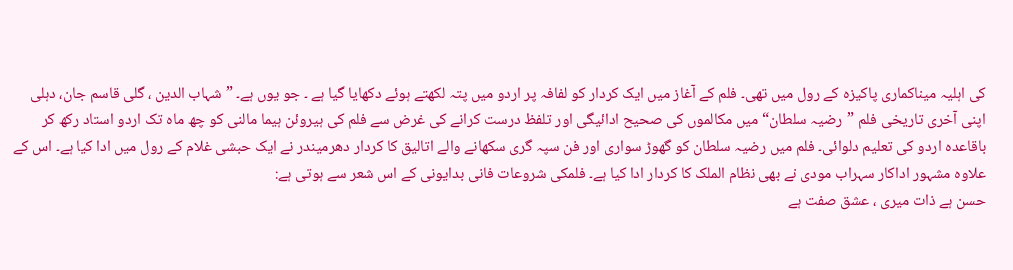کی اہلیہ میناکماری پاکیزہ کے رول میں تھی۔ فلم کے آغاز میں ایک کردار کو لفافہ پر اردو میں پتہ لکھتے ہوئے دکھایا گیا ہے ۔ جو یوں ہے۔ ”شہاب الدین ، گلی قاسم جان، دہلی
اپنی آخری تاریخی فلم ”رضیہ سلطان“ میں مکالموں کی صحیح ادائیگی اور تلفظ درست کرانے کی غرض سے فلم کی ہیروئن ہیما مالنی کو چھ ماہ تک اردو استاد رکھ کر باقاعدہ اردو کی تعلیم دلوائی۔ فلم میں رضیہ سلطان کو گھوڑ سواری اور فن سپہ گری سکھانے والے اتالیق کا کردار دھرمیندر نے ایک حبشی غلام کے رول میں ادا کیا ہے۔ اس کے علاوہ مشہور اداکار سہراب مودی نے بھی نظام الملک کا کردار ادا کیا ہے۔ فلمکی شروعات فانی بدایونی کے اس شعر سے ہوتی ہے:
حسن ہے ذات میری ، عشق صفت ہے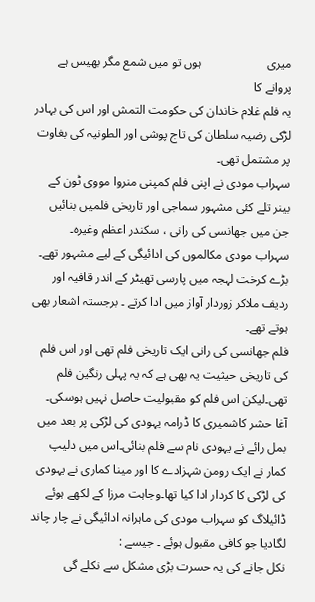میری                     ہوں تو میں شمع مگر بھیس ہے پروانے کا
یہ فلم غلام خاندان کی حکومت التمش اور اس کی بہادر لڑکی رضیہ سلطان کی تاج پوشی اور الطونیہ کی بغاوت پر مشتمل تھی۔
سہراب مودی نے اپنی فلم کمپنی منروا مووی ٹون کے بینر تلے کئی مشہور سماجی اور تاریخی فلمیں بنائیں جن میں جھانسی کی رانی ، سکندر اعظم وغیرہ۔
سہراب مودی مکالموں کی ادائیگی کے لیے مشہور تھے۔ بڑے کرخت لہجہ میں پارسی تھیٹر کے اندر قافیہ اور ردیف ملاکر زوردار آواز میں ادا کرتے ۔ برجستہ اشعار بھی ہوتے تھے۔
فلم جھانسی کی رانی ایک تاریخی فلم تھی اور اس فلم کی تاریخی حیثیت یہ بھی ہے کہ یہ پہلی رنگین فلم تھی۔لیکن اس فلم کو مقبولیت حاصل نہیں ہوسکی۔
آغا حشر کاشمیری کا ڈرامہ یہودی کی لڑکی پر بعد میں بمل رائے نے یہودی نام سے فلم بنائی۔اس میں دلیپ کمار نے ایک رومن شہزادے کا اور مینا کماری نے یہودی کی لڑکی کا کردار ادا کیا تھا۔وجاہت مرزا کے لکھے ہوئے ڈائیلاگ کو سہراب مودی کی ماہرانہ ادائیگی نے چار چاند لگادیا جو کافی مقبول ہوئے ۔ جیسے :
نکل جانے کی یہ حسرت بڑی مشکل سے نکلے گی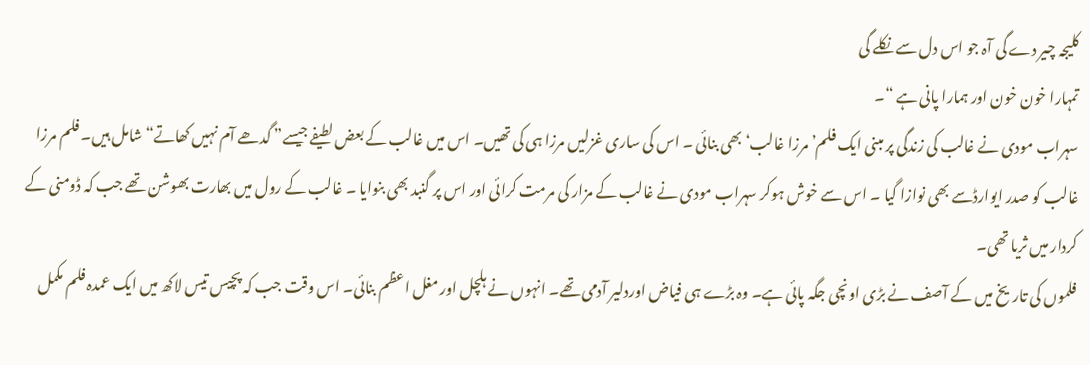کلیجہ چیر دے گی آہ جو اس دل سے نکلے گی
تمہارا خون خون اور ہمارا پانی ہے “۔
سہراب مودی نے غالب کی زندگی پر مبنی ایک فلم’ مرزا غالب‘ بھی بنائی ۔ اس کی ساری غزلیں مرزا ہی کی تھیں۔ اس میں غالب کے بعض لطیفے جیسے” گدھے آم نہیں کھاتے“ شامل ہیں۔ فلم مرزا غالب کو صدر ایوارڈسے بھی نوازا گیا ۔ اس سے خوش ہوکر سہراب مودی نے غالب کے مزار کی مرمت کرائی اور اس پر گنبد بھی بنوایا ۔ غالب کے رول میں بھارت بھوشن تھے جب کہ ڈومنی کے کردار میں ثریا تھی۔
فلموں کی تاریخ میں کے آصف نے بڑی اونچی جگہ پائی ہے۔ وہ بڑے ہی فیاض اوردلیر آدمی تھے۔ انہوں نے ہلچل اور مغل اعظم بنائی۔ اس وقت جب کہ پچیس تیس لاکھ میں ایک عمدہ فلم مکمل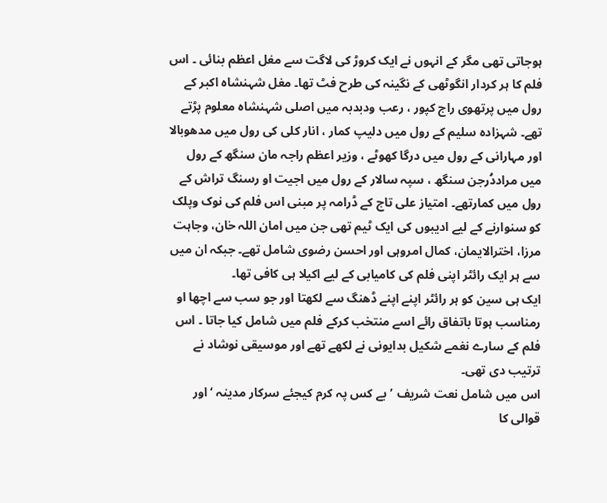ہوجاتی تھی مگر کے انہوں نے ایک کروڑ کی لاگت سے مغل اعظم بنائی ۔ اس فلم کا ہر کردار انگوٹھی کے نگینہ کی طرح فٹ تھا۔ مغل شہنشاہ اکبر کے رول میں پرتھوی راج کپور ، رعب ودبدبہ میں اصلی شہنشاہ معلوم پڑتے تھے۔ شہزادہ سلیم کے رول میں دلیپ کمار ، انار کلی کی رول میں مدھوبالا اور مہارانی کے رول میں درگا کھوٹے ، وزیر اعظم راجہ مان سنگھ کے رول میں مراددُرجن سنگھ ، سپہ سالار کے رول میں اجیت او رسنگ تراش کے رول میں کمارتھے۔ امتیاز علی تاج کے ڈرامہ پر مبنی اس فلم کی نوک وپلک کو سنوارنے کے لیے ادیبوں کی ایک ٹیم تھی جن میں امان اللہ خان، وجاہت مرزا، اخترالایمان، کمال امروہی اور احسن رضوی شامل تھے۔ جبکہ ان میں سے ہر ایک رائٹر اپنی فلم کی کامیابی کے لیے اکیلا ہی کافی تھا۔
ایک ہی سین کو ہر رائٹر اپنے اپنے ڈھنگ سے لکھتا اور جو سب سے اچھا او رمناسب ہوتا باتفاق رائے اسے منتخب کرکے فلم میں شامل کیا جاتا ۔ اس فلم کے سارے نغمے شکیل بدایونی نے لکھے تھے اور موسیقی نوشاد نے ترتیب دی تھی۔
اس میں شامل نعت شریف ’بے کس پہ کرم کیجئے سرکار مدینہ ‘اور قوالی کا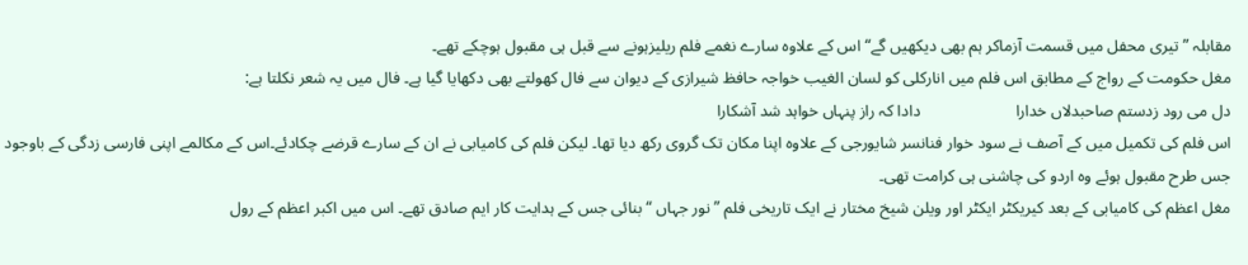مقابلہ ”تیری محفل میں قسمت آزماکر ہم بھی دیکھیں گے“ اس کے علاوہ سارے نغمے فلم ریلیزہونے سے قبل ہی مقبول ہوچکے تھے۔
مغل حکومت کے رواج کے مطابق اس فلم میں انارکلی کو لسان الغیب خواجہ حافظ شیرازی کے دیوان سے فال کھولتے بھی دکھایا گیا ہے۔ فال میں یہ شعر نکلتا ہے:
دل می رود زدستم صاحبدلاں خدارا                       دادا کہ راز پنہاں خواہد شد آشکارا
اس فلم کی تکمیل میں کے آصف نے سود خوار فنانسر شایورجی کے علاوہ اپنا مکان تک گروی رکھ دیا تھا۔ لیکن فلم کی کامیابی نے ان کے سارے قرضے چکادئے۔اس کے مکالمے اپنی فارسی زدگی کے باوجود جس طرح مقبول ہوئے وہ اردو کی چاشنی ہی کرامت تھی۔
مغل اعظم کی کامیابی کے بعد کیریکٹر ایکٹر اور ویلن شیخ مختار نے ایک تاریخی فلم ” نور جہاں “بنائی جس کے ہدایت کار ایم صادق تھے۔ اس میں اکبر اعظم کے رول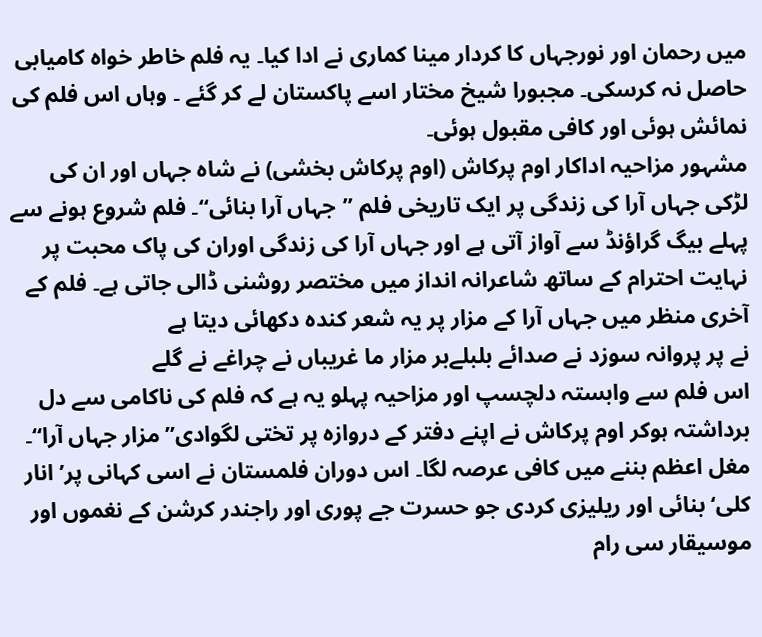میں رحمان اور نورجہاں کا کردار مینا کماری نے ادا کیا۔ یہ فلم خاطر خواہ کامیابی حاصل نہ کرسکی۔ مجبورا شیخ مختار اسے پاکستان لے کر گئے ۔ وہاں اس فلم کی نمائش ہوئی اور کافی مقبول ہوئی۔
مشہور مزاحیہ اداکار اوم پرکاش (اوم پرکاش بخشی) نے شاہ جہاں اور ان کی لڑکی جہاں آرا کی زندگی پر ایک تاریخی فلم ”جہاں آرا بنائی“۔ فلم شروع ہونے سے پہلے بیگ گراؤنڈ سے آواز آتی ہے اور جہاں آرا کی زندگی اوران کی پاک محبت پر نہایت احترام کے ساتھ شاعرانہ انداز میں مختصر روشنی ڈالی جاتی ہے۔ فلم کے آخری منظر میں جہاں آرا کے مزار پر یہ شعر کندہ دکھائی دیتا ہے
نے پر پروانہ سوزد نے صدائے بلبلےبر مزار ما غریباں نے چراغے نے گلے
اس فلم سے وابستہ دلچسپ اور مزاحیہ پہلو یہ ہے کہ فلم کی ناکامی سے دل برداشتہ ہوکر اوم پرکاش نے اپنے دفتر کے دروازہ پر تختی لگوادی”مزار جہاں آرا“۔
مغل اعظم بننے میں کافی عرصہ لگا۔ اس دوران فلمستان نے اسی کہانی پر’ انار کلی‘ بنائی اور ریلیزی کردی جو حسرت جے پوری اور راجندر کرشن کے نغموں اور موسیقار سی رام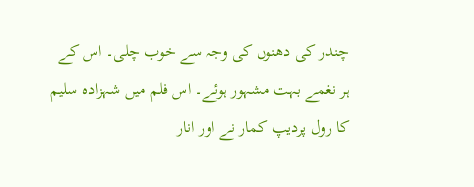چندر کی دھنوں کی وجہ سے خوب چلی۔ اس کے ہر نغمے بہت مشہور ہوئے۔ اس فلم میں شہزادہ سلیم کا رول پردیپ کمار نے اور انار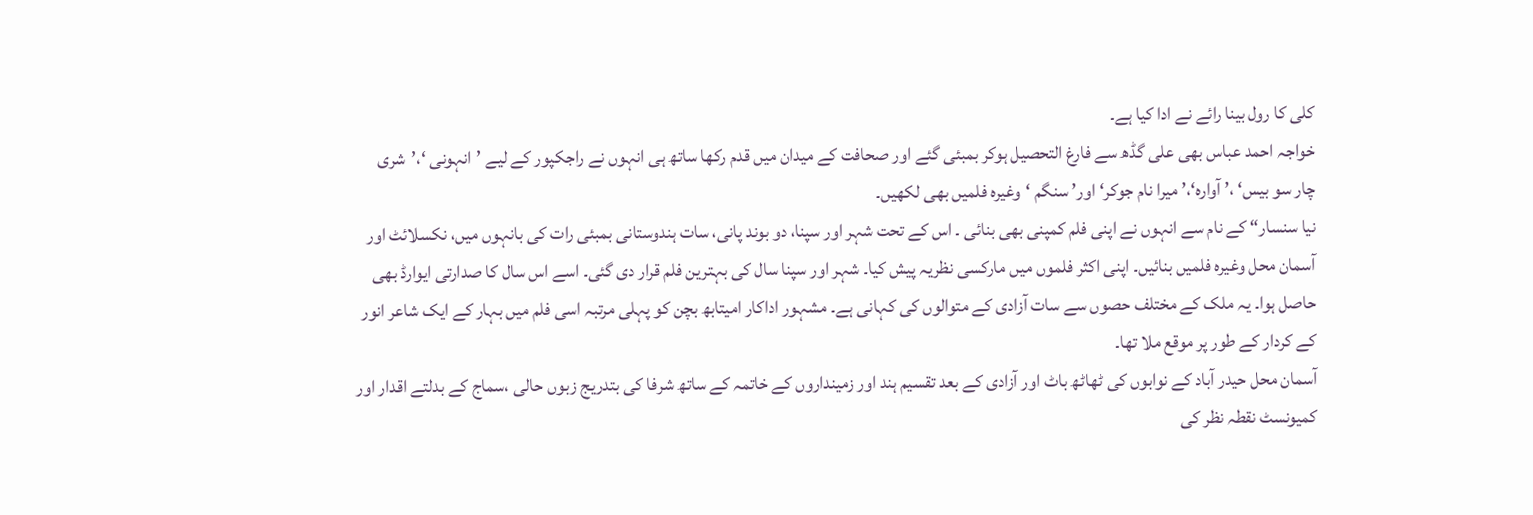کلی کا رول بینا رائے نے ادا کیا ہے۔
خواجہ احمد عباس بھی علی گڈھ سے فارغ التحصیل ہوکر بمبئی گئے اور صحافت کے میدان میں قدم رکھا ساتھ ہی انہوں نے راجکپور کے لیے ’انہونی ‘،’شری چار سو بیس‘ ،’ آوارہ‘،’ میرا نام جوکر‘ اور’ سنگم ‘وغیرہ فلمیں بھی لکھیں۔
نیا سنسار“ کے نام سے انہوں نے اپنی فلم کمپنی بھی بنائی ۔ اس کے تحت شہر اور سپنا، دو بوند پانی، سات ہندوستانی بمبئی رات کی بانہوں میں، نکسلائٹ اور آسمان محل وغیرہ فلمیں بنائیں۔ اپنی اکثر فلموں میں مارکسی نظریہ پیش کیا۔ شہر اور سپنا سال کی بہترین فلم قرار دی گئی۔ اسے اس سال کا صدارتی ایوارڈ بھی حاصل ہوا۔ یہ ملک کے مختلف حصوں سے سات آزادی کے متوالوں کی کہانی ہے۔ مشہور اداکار امیتابھ بچن کو پہلی مرتبہ اسی فلم میں بہار کے ایک شاعر انور کے کردار کے طور پر موقع ملا تھا۔
آسمان محل حیدر آباد کے نوابوں کی ٹھاٹھ باٹ اور آزادی کے بعد تقسیم ہند اور زمینداروں کے خاتمہ کے ساتھ شرفا کی بتدریج زبوں حالی ،سماج کے بدلتے اقدار اور کمیونسٹ نقطہ نظر کی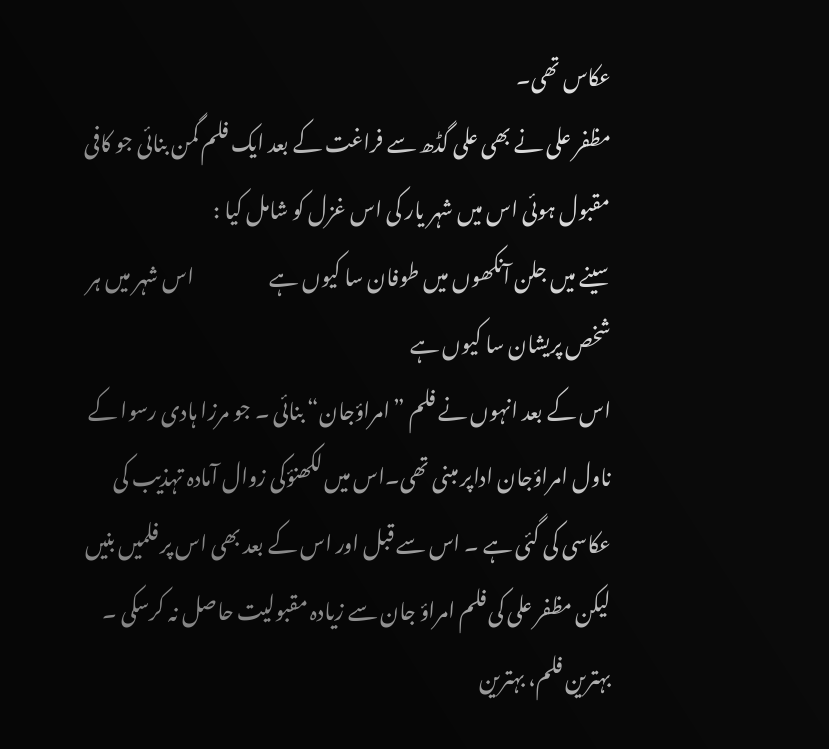عکاس تھی۔
مظفر علی نے بھی علی گڈھ سے فراغت کے بعد ایک فلم گمن بنائی جو کافی مقبول ہوئی اس میں شہر یار کی اس غزل کو شامل کیا :
سینے میں جلن آنکھوں میں طوفان سا کیوں ہے                   اس شہر میں ہر شخص پریشان سا کیوں ہے
اس کے بعد انہوں نے فلم ”امراؤجان“ بنائی ۔ جو مرزا ہادی رسوا کے ناول امراؤجان اداپر مبنی تھی۔اس میں لکھنؤکی زوال آمادہ تہذیب کی عکاسی کی گئی ہے ۔ اس سے قبل اور اس کے بعد بھی اس پر فلمیں بنیں لیکن مظفر علی کی فلم امراؤ جان سے زیادہ مقبولیت حاصل نہ کرسکی ۔ بہترین فلم، بہترین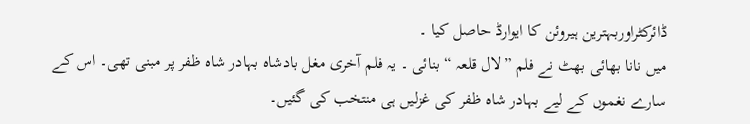ڈائرکٹراوربہترین ہیروئن کا ایوارڈ حاصل کیا ۔
میں نانا بھائی بھٹ نے فلم ”لال قلعہ “ بنائی ۔ یہ فلم آخری مغل بادشاہ بہادر شاہ ظفر پر مبنی تھی۔ اس کے سارے نغموں کے لیے بہادر شاہ ظفر کی غزلیں ہی منتخب کی گئیں۔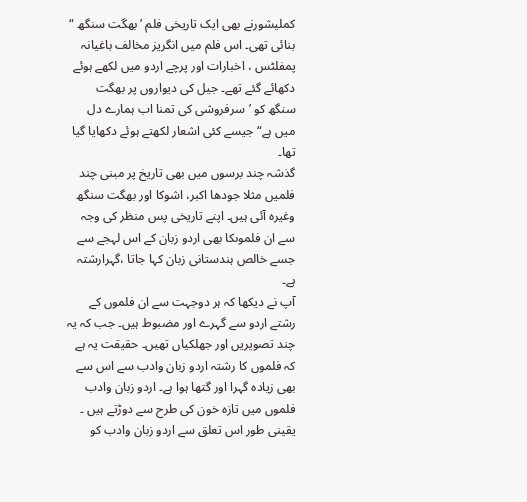کملیشورنے بھی ایک تاریخی فلم ’بھگت سنگھ “ بنائی تھی۔ اس فلم میں انگریز مخالف باغیانہ پمفلٹس ، اخبارات اور پرچے اردو میں لکھے ہوئے دکھائے گئے تھے۔ جیل کی دیواروں پر بھگت سنگھ کو ’سرفروشی کی تمنا اب ہمارے دل میں ہے“ جیسے کئی اشعار لکھتے ہوئے دکھایا گیا تھا۔
گذشہ چند برسوں میں بھی تاریخ پر مبنی چند فلمیں مثلا جودھا اکبر، اشوکا اور بھگت سنگھ وغیرہ آئی ہیں۔ اپنے تاریخی پس منظر کی وجہ سے ان فلموںکا بھی اردو زبان کے اس لہجے سے جسے خالص ہندستانی زبان کہا جاتا ،گہرارشتہ ہے۔
آپ نے دیکھا کہ ہر دوجہت سے ان فلموں کے رشتے اردو سے گہرے اور مضبوط ہیں۔ جب کہ یہ چند تصویریں اور جھلکیاں تھیں۔ حقیقت یہ ہے کہ فلموں کا رشتہ اردو زبان وادب سے اس سے بھی زیادہ گہرا اور گتھا ہوا ہے۔ اردو زبان وادب فلموں میں تازہ خون کی طرح سے دوڑتے ہیں ۔ یقینی طور اس تعلق سے اردو زبان وادب کو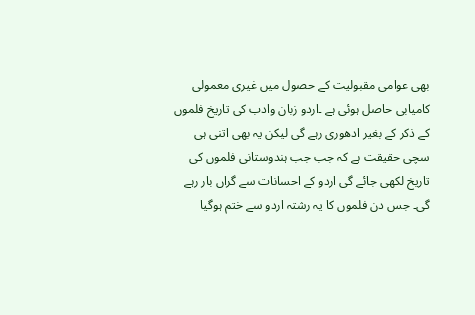بھی عوامی مقبولیت کے حصول میں غیری معمولی کامیابی حاصل ہوئی ہے ۔اردو زبان وادب کی تاریخ فلموں کے ذکر کے بغیر ادھوری رہے گی لیکن یہ بھی اتنی ہی سچی حقیقت ہے کہ جب جب ہندوستانی فلموں کی تاریخ لکھی جائے گی اردو کے احسانات سے گراں بار رہے گی۔ جس دن فلموں کا یہ رشتہ اردو سے ختم ہوگیا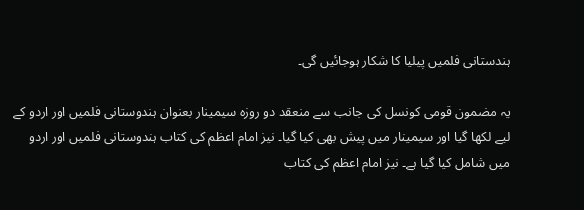ہندستانی فلمیں پیلیا کا شکار ہوجائیں گی۔

یہ مضمون قومی کونسل کی جانب سے منعقد دو روزہ سیمینار بعنوان ہندوستانی فلمیں اور اردو کے لیے لکھا گیا اور سیمینار میں پیش بھی کیا گیا۔ نیز امام اعظم کی کتاب ہندوستانی فلمیں اور اردو میں شامل کیا گیا ہے۔ نیز امام اعظم کی کتاب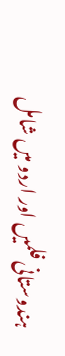ہندوستانی فلمیں اور اردو میں شامل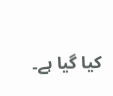کیا گیا ہے۔